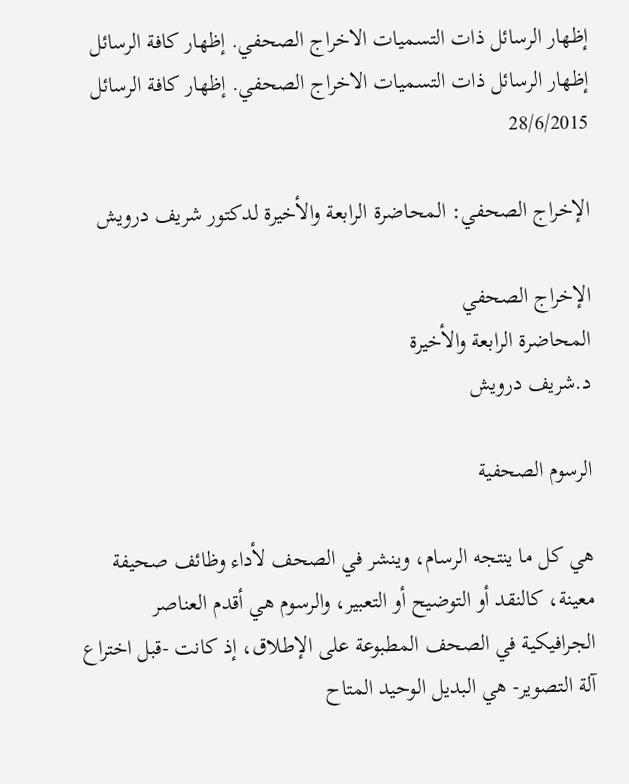إظهار الرسائل ذات التسميات الاخراج الصحفي. إظهار كافة الرسائل
إظهار الرسائل ذات التسميات الاخراج الصحفي. إظهار كافة الرسائل
28/6/2015

الإخراج الصحفي: المحاضرة الرابعة والأخيرة لدكتور شريف درويش

الإخراج الصحفي
المحاضرة الرابعة والأخيرة
د.شريف درويش

الرسوم الصحفية

هي كل ما ينتجه الرسام، وينشر في الصحف لأداء وظائف صحيفة معينة، كالنقد أو التوضيح أو التعبير، والرسوم هي أقدم العناصر الجرافيكية في الصحف المطبوعة على الإطلاق، إذ كانت -قبل اختراع آلة التصوير- هي البديل الوحيد المتاح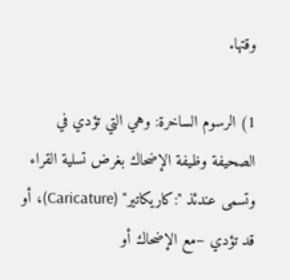وقتها.

1) الرسوم الساخرة: وهي التي تؤدي في الصحيفة وظيفة الإضحاك بغرض تسلية القراء وتسمى عندئذ ":كاريكاتير" (Caricature)، أو قد تؤدي –مع الإضحاك أو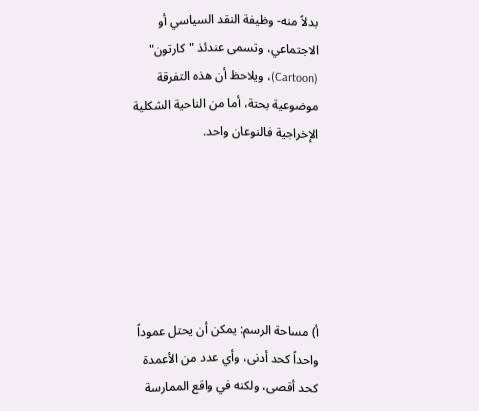بدلاً منه- وظيفة النقد السياسي أو الاجتماعي، وتسمى عندئذ "كارتون" (Cartoon)، ويلاحظ أن هذه التفرقة موضوعية بحتة، أما من الناحية الشكلية الإخراجية فالنوعان واحد.






أ) مساحة الرسم: يمكن أن يحتل عموداً واحداً كحد أدنى، وأي عدد من الأعمدة كحد أقصى، ولكنه في واقع الممارسة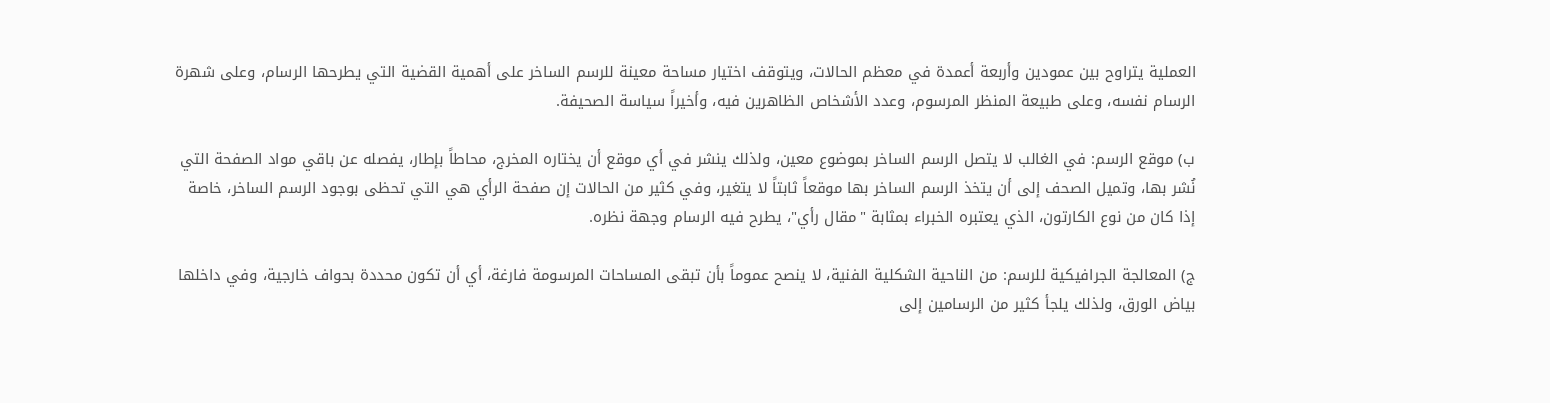العملية يتراوح بين عمودين وأربعة أعمدة في معظم الحالات، ويتوقف اختيار مساحة معينة للرسم الساخر على أهمية القضية التي يطرحها الرسام، وعلى شهرة الرسام نفسه، وعلى طبيعة المنظر المرسوم، وعدد الأشخاص الظاهرين فيه، وأخيراً سياسة الصحيفة.

ب) موقع الرسم: في الغالب لا يتصل الرسم الساخر بموضوع معين، ولذلك ينشر في أي موقع أن يختاره المخرج، محاطاً بإطار، يفصله عن باقي مواد الصفحة التي نُشر بها، وتميل الصحف إلى أن يتخذ الرسم الساخر بها موقعاً ثابتاً لا يتغير، وفي كثير من الحالات إن صفحة الرأي هي التي تحظى بوجود الرسم الساخر، خاصة إذا كان من نوع الكارتون، الذي يعتبره الخبراء بمثابة "مقال رأي"، يطرح فيه الرسام وجهة نظره.

ج) المعالجة الجرافيكية للرسم: من الناحية الشكلية الفنية، لا ينصح عموماً بأن تبقى المساحات المرسومة فارغة، أي أن تكون محددة بحواف خارجية، وفي داخلها بياض الورق، ولذلك يلجأ كثير من الرسامين إلى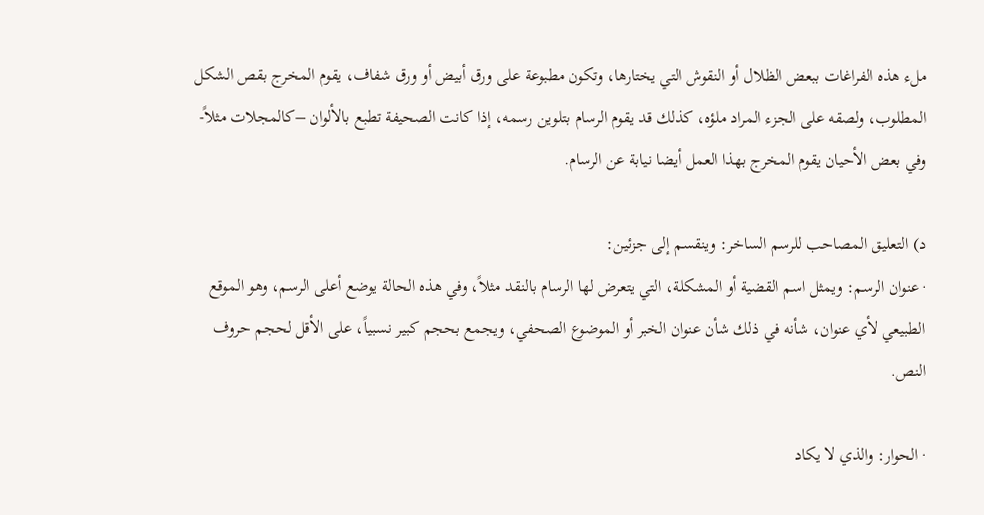ملء هذه الفراغات ببعض الظلال أو النقوش التي يختارها، وتكون مطبوعة على ورق أبيض أو ورق شفاف، يقوم المخرج بقص الشكل المطلوب، ولصقه على الجزء المراد ملؤه، كذلك قد يقوم الرسام بتلوين رسمه، إذا كانت الصحيفة تطبع بالألوان –كالمجلات مثلاً- وفي بعض الأحيان يقوم المخرج بهذا العمل أيضا نيابة عن الرسام.

د) التعليق المصاحب للرسم الساخر: وينقسم إلى جزئين:
· عنوان الرسم: ويمثل اسم القضية أو المشكلة، التي يتعرض لها الرسام بالنقد مثلاً، وفي هذه الحالة يوضع أعلى الرسم، وهو الموقع الطبيعي لأي عنوان، شأنه في ذلك شأن عنوان الخبر أو الموضوع الصحفي، ويجمع بحجم كبير نسبياً، على الأقل لحجم حروف النص.

· الحوار: والذي لا يكاد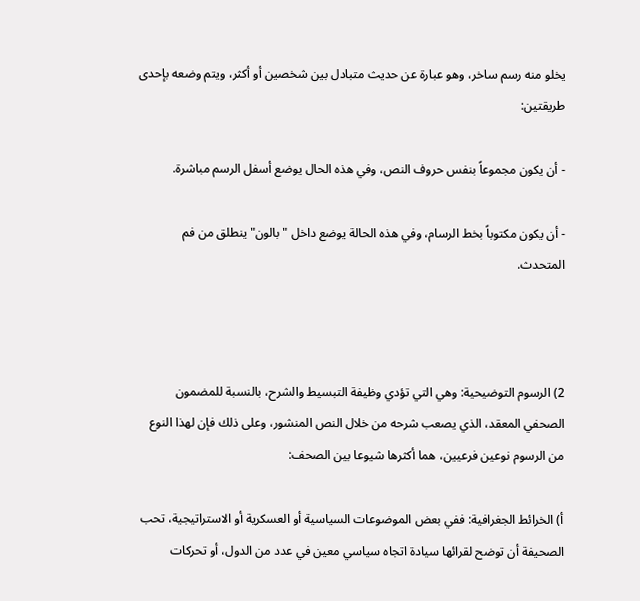يخلو منه رسم ساخر، وهو عبارة عن حديث متبادل بين شخصين أو أكثر، ويتم وضعه بإحدى طريقتين:

- أن يكون مجموعاً بنفس حروف النص، وفي هذه الحال يوضع أسفل الرسم مباشرة.

- أن يكون مكتوباً بخط الرسام، وفي هذه الحالة يوضع داخل "بالون" ينطلق من فم المتحدث.



2) الرسوم التوضيحية: وهي التي تؤدي وظيفة التبسيط والشرح، بالنسبة للمضمون الصحفي المعقد، الذي يصعب شرحه من خلال النص المنشور، وعلى ذلك فإن لهذا النوع من الرسوم نوعين فرعيين، هما أكثرها شيوعا بين الصحف:

أ) الخرائط الجغرافية: ففي بعض الموضوعات السياسية أو العسكرية أو الاستراتيجية، تحب الصحيفة أن توضح لقرائها سيادة اتجاه سياسي معين في عدد من الدول، أو تحركات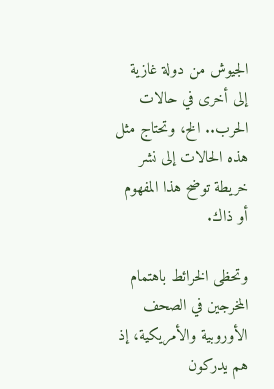الجيوش من دولة غازية إلى أخرى في حالات الحرب.. الخ، وتحتاج مثل هذه الحالات إلى نشر خريطة توضح هذا المفهوم أو ذاك.

وتحظى الخرائط باهتمام المخرجين في الصحف الأوروبية والأمريكية، إذ هم يدركون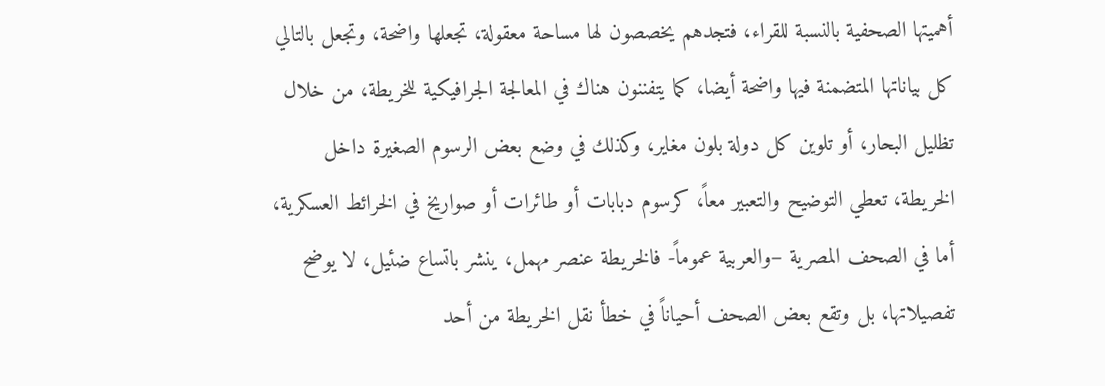أهميتها الصحفية بالنسبة للقراء، فتجدهم يخصصون لها مساحة معقولة، تجعلها واضحة، وتجعل بالتالي كل بياناتها المتضمنة فيها واضحة أيضا، كما يتفننون هناك في المعالجة الجرافيكية للخريطة، من خلال تظليل البحار، أو تلوين كل دولة بلون مغاير، وكذلك في وضع بعض الرسوم الصغيرة داخل الخريطة، تعطي التوضيح والتعبير معاً، كرسوم دبابات أو طائرات أو صواريخ في الخرائط العسكرية، أما في الصحف المصرية –والعربية عموماً- فالخريطة عنصر مهمل، ينشر باتساع ضئيل، لا يوضح تفصيلاتها، بل وتقع بعض الصحف أحياناً في خطأ نقل الخريطة من أحد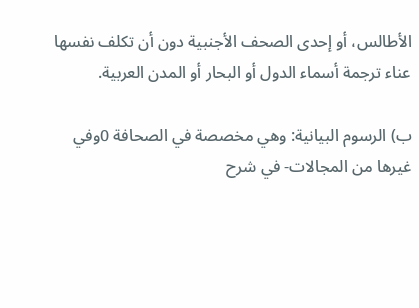الأطالس، أو إحدى الصحف الأجنبية دون أن تكلف نفسها عناء ترجمة أسماء الدول أو البحار أو المدن العربية.

ب) الرسوم البيانية: وهي مخصصة في الصحافة 0وفي غيرها من المجالات- في شرح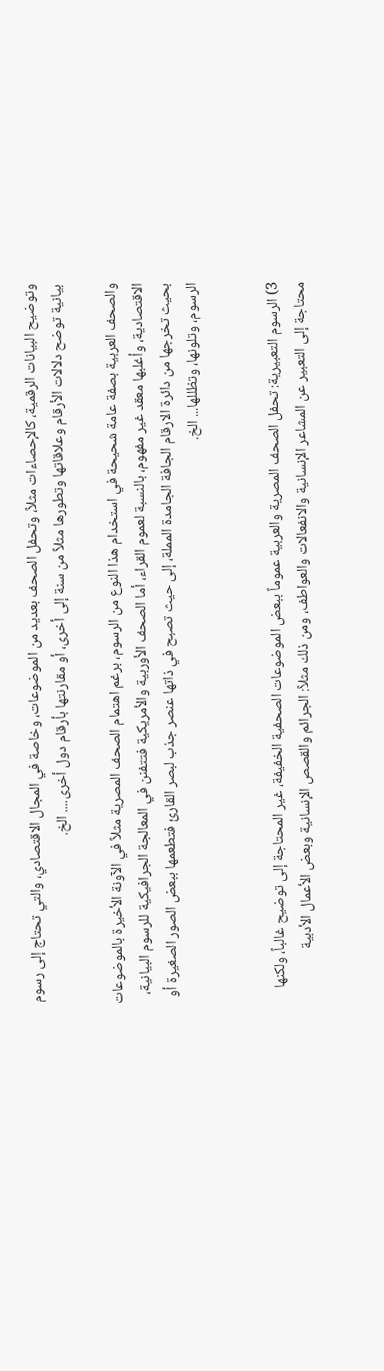وتوضيح البيانات الرقمية، كالإحصاءات مثلاً، وتحفل الصحف بعديد من الموضوعات، وخاصة في المجال الاقتصادي، والتي تحتاج إلى رسوم بيانية توضح دلالات الأرقام وعلاقاتها وتطورها مثلاً من سنة إلى أخرى، أو مقارنتها بأرقام دول أخرى.... الخ.

والصحف العربية بصفة عامة شحيحة في استخدام هذا النوع من الرسوم، برغم اهتمام الصحف المصرية مثلاً في الآونة الأخيرة بالموضوعات الاقتصادية، وأغلبها معقد غير مفهوم، بالنسبة لعموم القراء، أما الصحف الأوربية والأمريكية فتتفنن في المعالجة الجرافيكية للرسوم البيانية، بحيث تخرجها من دائرة الارقام الجافة الجامدة المملة، إلى حيث تصبح في ذاتها عنصر جذب لبصر القارئ فتطعمها ببعض الصور الصغيرة أو الرسوم، وتلونها، وتظللها... الخ.


3) الرسوم التعبيرية: تحفل الصحف المصرية والعربية عموماً ببعض الموضوعات الصحفية الخفيفة، غير المحتاجة إلى توضيح غالباً، ولكنها محتاجة إلى التعبير عن المشاعر الإنسانية والانفعالات والعواطف، ومن ذلك مثلاً: الجرائم والقصص الإنسانية وبعض الأعمال الأدبية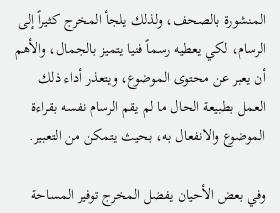المنشورة بالصحف، ولذلك يلجأ المخرج كثيراً إلى الرسام، لكي يعطيه رسماً فنيا يتميز بالجمال، والأهم أن يعبر عن محتوى الموضوع، ويتعذر أداء ذلك العمل بطبيعة الحال ما لم يقم الرسام نفسه بقراءة الموضوع والانفعال به، بحيث يتمكن من التعبير.

وفي بعض الأحيان يفضل المخرج توفير المساحة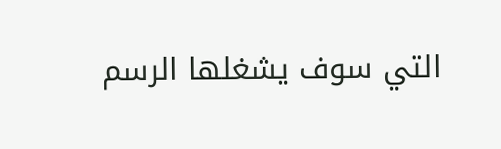التي سوف يشغلها الرسم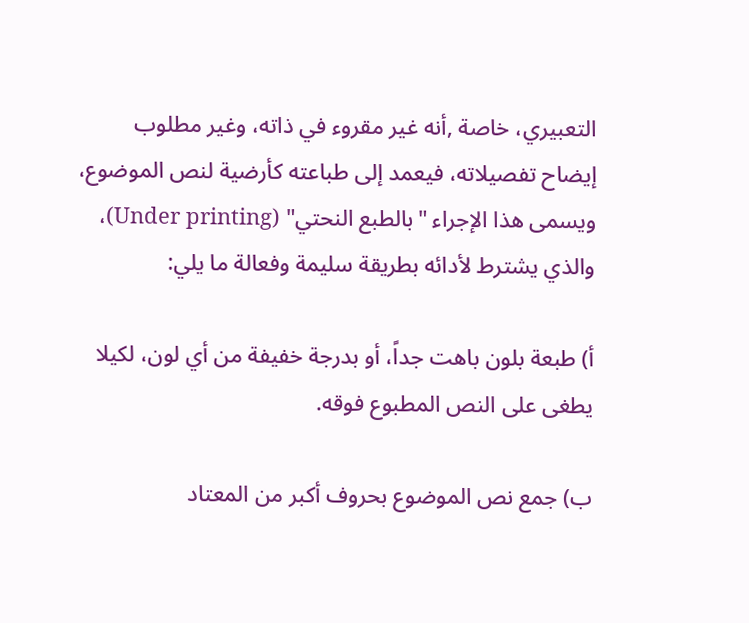التعبيري، خاصة ,أنه غير مقروء في ذاته، وغير مطلوب إيضاح تفصيلاته، فيعمد إلى طباعته كأرضية لنص الموضوع، ويسمى هذا الإجراء "بالطبع النحتي" (Under printing)، والذي يشترط لأدائه بطريقة سليمة وفعالة ما يلي:

أ‌) طبعة بلون باهت جداً، أو بدرجة خفيفة من أي لون، لكيلا يطغى على النص المطبوع فوقه.

ب‌) جمع نص الموضوع بحروف أكبر من المعتاد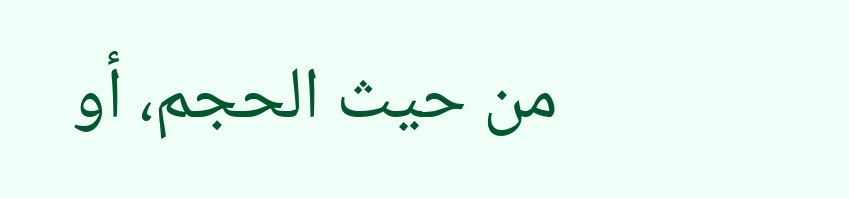من حيث الحجم، أو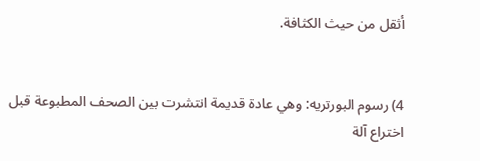أثقل من حيث الكثافة.


4) رسوم البورتريه: وهي عادة قديمة انتشرت بين الصحف المطبوعة قبل اختراع آلة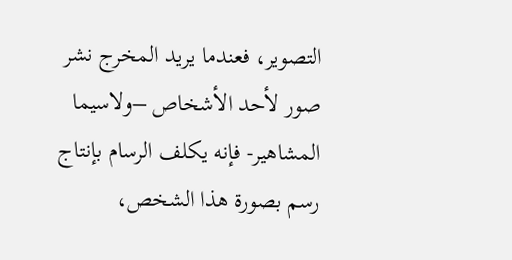التصوير، فعندما يريد المخرج نشر صور لأحد الأشخاص –ولاسيما المشاهير- فإنه يكلف الرسام بإنتاج رسم بصورة هذا الشخص،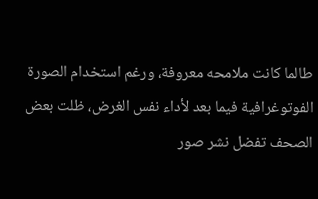طالما كانت ملامحه معروفة، ورغم استخدام الصورة الفوتوغرافية فيما بعد لأداء نفس الغرض، ظلت بعض الصحف تفضل نشر صور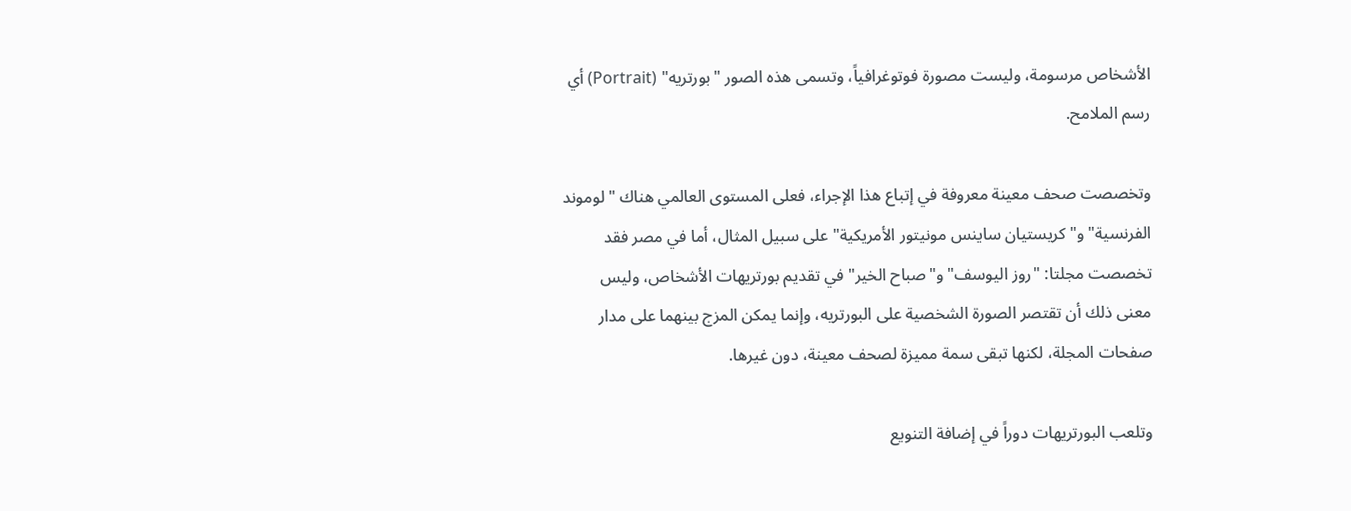الأشخاص مرسومة، وليست مصورة فوتوغرافياً، وتسمى هذه الصور "بورتريه" (Portrait) أي رسم الملامح.

وتخصصت صحف معينة معروفة في إتباع هذا الإجراء، فعلى المستوى العالمي هناك "لوموند الفرنسية" و"كريستيان ساينس مونيتور الأمريكية" على سبيل المثال، أما في مصر فقد تخصصت مجلتا: "روز اليوسف" و"صباح الخير" في تقديم بورتريهات الأشخاص، وليس معنى ذلك أن تقتصر الصورة الشخصية على البورتريه، وإنما يمكن المزج بينهما على مدار صفحات المجلة، لكنها تبقى سمة مميزة لصحف معينة، دون غيرها.

وتلعب البورتريهات دوراً في إضافة التنويع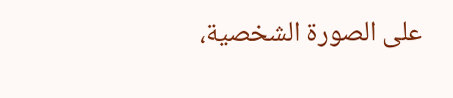على الصورة الشخصية،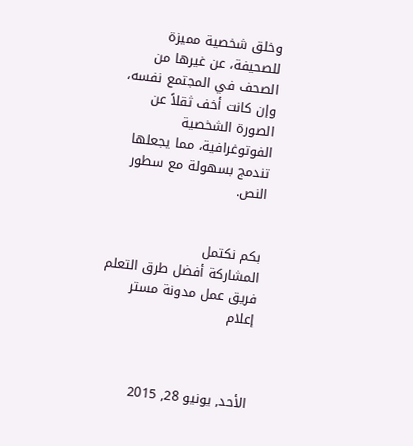وخلق شخصية مميزة للصحيفة، عن غيرها من الصحف في المجتمع نفسه، وإن كانت أخف ثقلاً عن الصورة الشخصية الفوتوغرافية، مما يجعلها تندمج بسهولة مع سطور النص.


بكم نكتمل
المشاركة أفضل طرق التعلم
فريق عمل مدونة مستر إعلام



الأحد, يونيو 28, 2015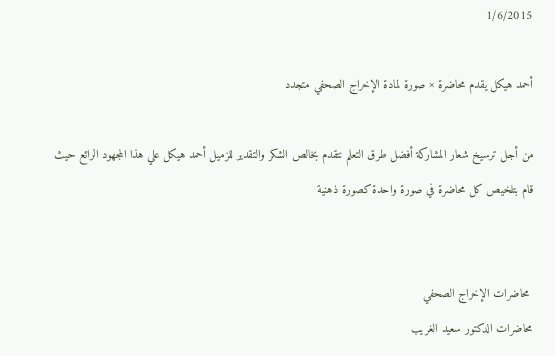1/6/2015

أحمد هيكل يقدم محاضرة × صورة لمادة الإخراج الصحفي متجدد

من أجل ترسيخ شعار المشاركة أفضل طرق التعلم نتقدم بخالص الشكر والتقدير للزميل أحمد هيكل علي هذا المجهود الرائع حيث قام بتلخيص كل محاضرة في صورة واحدة كصورة ذهنية


 محاضرات الإخراج الصحفي
محاضرات الدكتور سعيد الغريب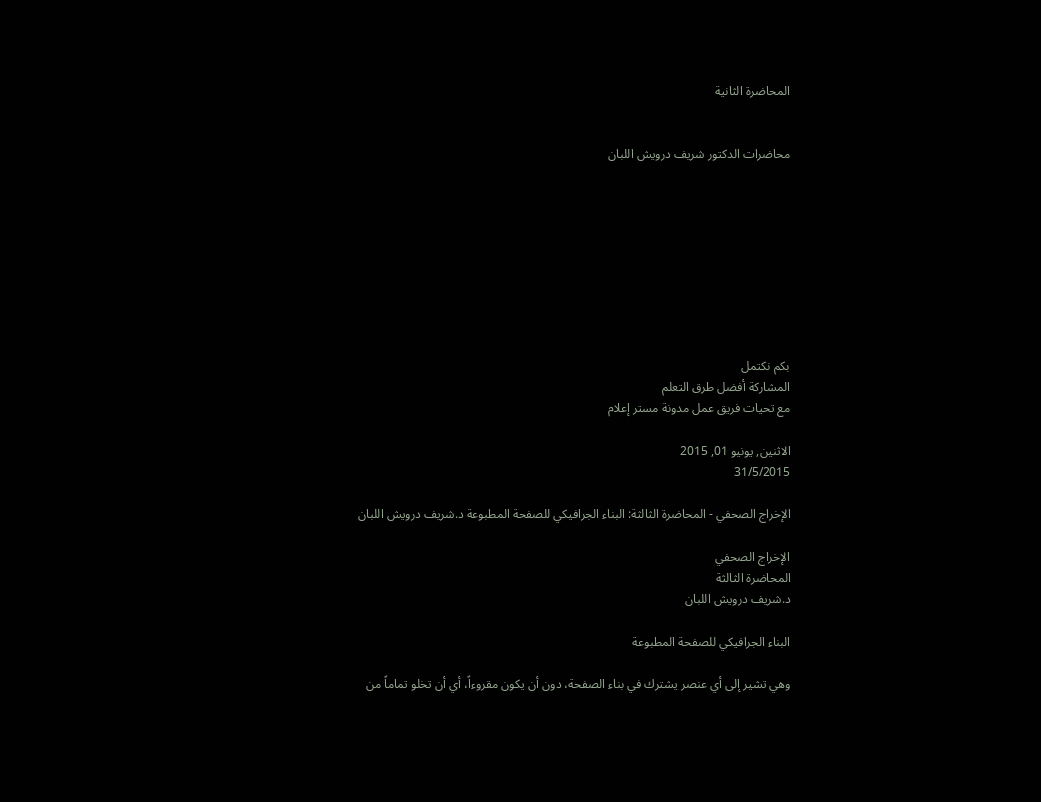المحاضرة الثانية


محاضرات الدكتور شريف درويش اللبان









بكم نكتمل
المشاركة أفضل طرق التعلم
مع تحيات فريق عمل مدونة مستر إعلام

الاثنين, يونيو 01, 2015
31/5/2015

الإخراج الصحفي - المحاضرة الثالثة: البناء الجرافيكي للصفحة المطبوعة د.شريف درويش اللبان

الإخراج الصحفي
المحاضرة الثالثة
د.شريف درويش اللبان

البناء الجرافيكي للصفحة المطبوعة

وهي تشير إلى أي عنصر يشترك في بناء الصفحة، دون أن يكون مقروءاً، أي أن تخلو تماماً من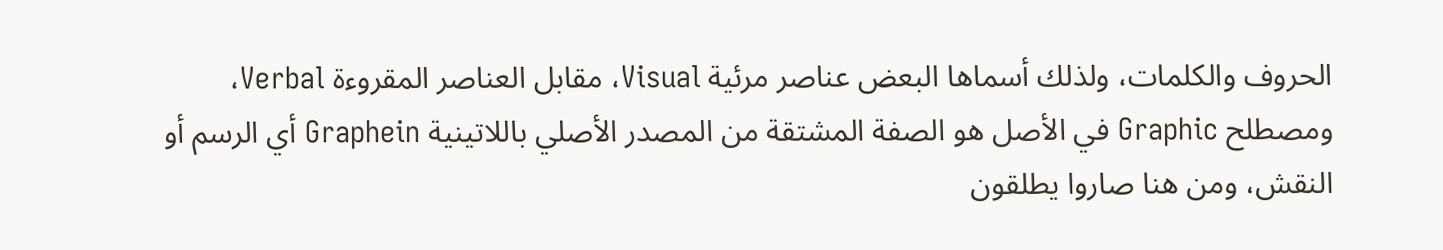الحروف والكلمات، ولذلك أسماها البعض عناصر مرئية Visual، مقابل العناصر المقروءة Verbal، ومصطلح Graphic في الأصل هو الصفة المشتقة من المصدر الأصلي باللاتينية Graphein أي الرسم أو النقش، ومن هنا صاروا يطلقون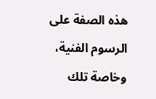هذه الصفة على الرسوم الفنية، وخاصة تلك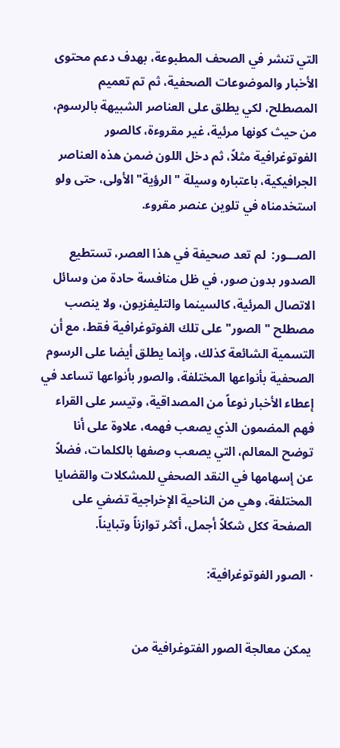التي تنشر في الصحف المطبوعة، بهدف دعم محتوى الأخبار والموضوعات الصحفية، ثم تم تعميم المصطلح، لكي يطلق على العناصر الشبيهة بالرسوم، من حيث كونها مرئية، غير مقروءة، كالصور الفوتوغرافية مثلاً، ثم دخل اللون ضمن هذه العناصر الجرافيكية، باعتباره وسيلة "الرؤية" الأولى، حتى ولو استخدمناه في تلوين عنصر مقروء.

الصـــور:  لم تعد صحيفة في هذا العصر، تستطيع الصدور بدون صور، في ظل منافسة حادة من وسائل الاتصال المرئية، كالسينما والتليفزيون، ولا ينصب مصطلح "الصور" على تلك الفوتوغرافية فقط، مع أن التسمية الشائعة كذلك، وإنما يطلق أيضا على الرسوم الصحفية بأنواعها المختلفة، والصور بأنواعها تساعد في إعطاء الأخبار نوعاً من المصداقية، وتيسر على القراء فهم المضمون الذي يصعب فهمه، علاوة على أنا توضح المعالم، التي يصعب وصفها بالكلمات، فضلاً عن إسهامها في النقد الصحفي للمشكلات والقضايا المختلفة، وهي من الناحية الإخراجية تضفي على الصفحة ككل شكلاً أجمل، أكثر توازناً وتبايناً.

· الصور الفوتوغرافية:


يمكن معالجة الصور الفتوغرافية من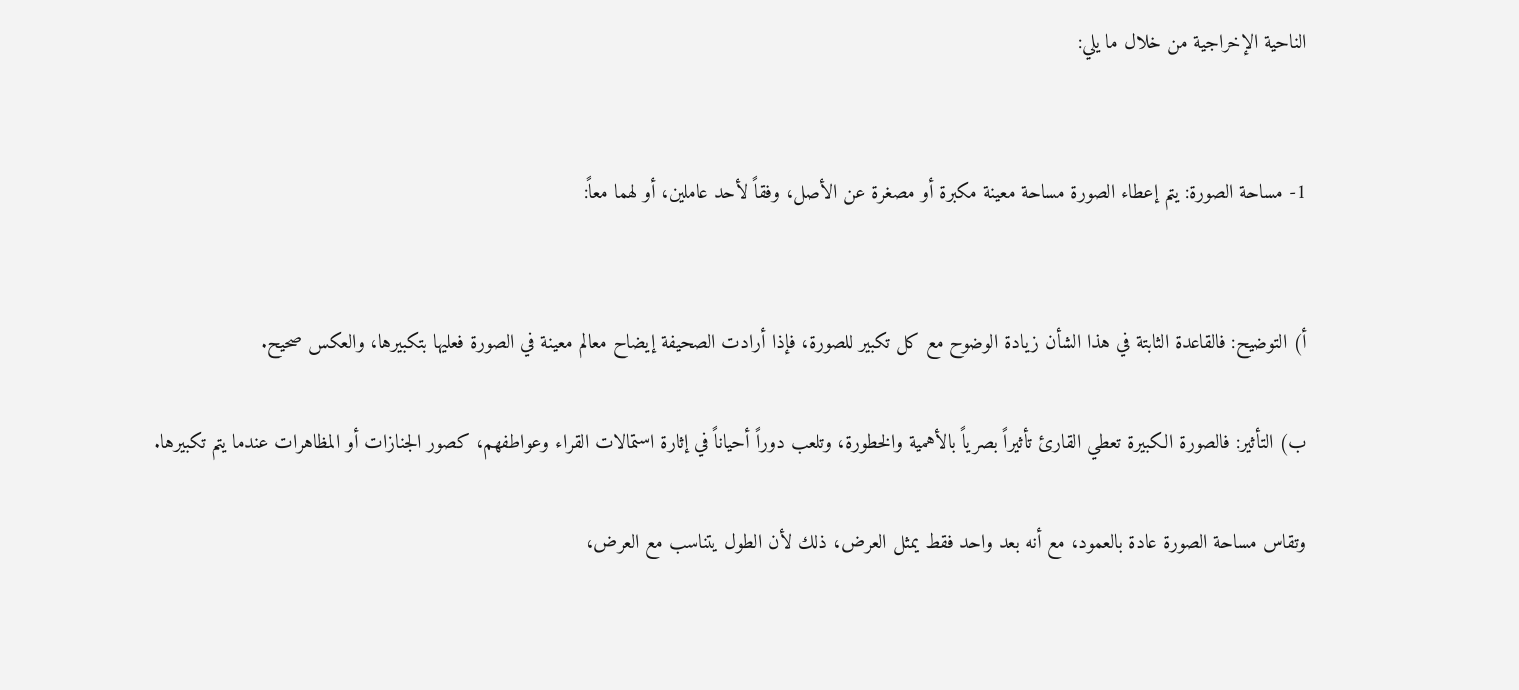الناحية الإخراجية من خلال ما يلي:


1- مساحة الصورة: يتم إعطاء الصورة مساحة معينة مكبرة أو مصغرة عن الأصل، وفقاً لأحد عاملين، أو لهما معاً:


أ‌) التوضيح: فالقاعدة الثابتة في هذا الشأن زيادة الوضوح مع كل تكبير للصورة، فإذا أرادت الصحيفة إيضاح معالم معينة في الصورة فعليها بتكبيرها، والعكس صحيح.

ب‌) التأثير: فالصورة الكبيرة تعطي القارئ تأثيراً بصرياً بالأهمية والخطورة، وتلعب دوراً أحياناً في إثارة استمالات القراء وعواطفهم، كصور الجنازات أو المظاهرات عندما يتم تكبيرها.

وتقاس مساحة الصورة عادة بالعمود، مع أنه بعد واحد فقط يمثل العرض، ذلك لأن الطول يتناسب مع العرض،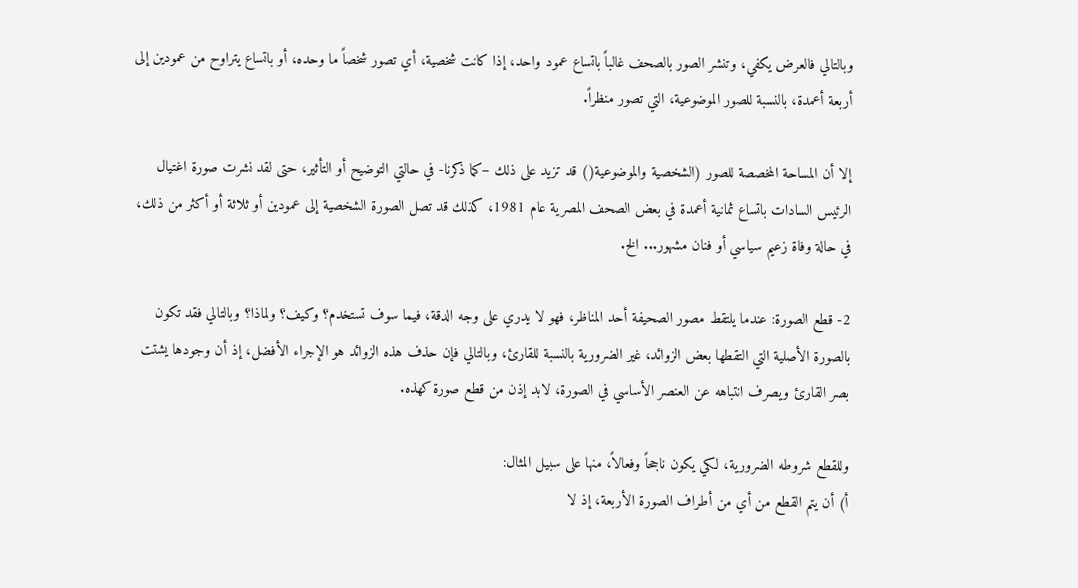وبالتالي فالعرض يكفي، وتنشر الصور بالصحف غالباً باتساع عمود واحد، إذا كانت شخصية، أي تصور شخصاً ما وحده، أو باتساع يتراوح من عمودين إلى أربعة أعمدة، بالنسبة للصور الموضوعية، التي تصور منظراً.

إلا أن المساحة المخصصة للصور (الشخصية والموضوعية() قد تزيد على ذلك –كما ذكرنا- في حالتي التوضيح أو التأثير، حتى لقد نشرت صورة اغتيال الرئيس السادات باتساع ثمانية أعمدة في بعض الصحف المصرية عام 1981، كذلك قد تصل الصورة الشخصية إلى عمودين أو ثلاثة أو أكثر من ذلك، في حالة وفاة زعيم سياسي أو فنان مشهور... الخ.

2- قطع الصورة: عندما يلتقط مصور الصحيفة أحد المناظر، فهو لا يدري على وجه الدقة، فيما سوف تستخدم؟ وكيف؟ ولماذا؟ وبالتالي فقد تكون بالصورة الأصلية التي التقطها بعض الزوائد، غير الضرورية بالنسبة للقارئ، وبالتالي فإن حذف هذه الزوائد هو الإجراء الأفضل، إذ أن وجودها يشتت بصر القارئ ويصرف انتباهه عن العنصر الأساسي في الصورة، لابد إذن من قطع صورة كهذه.

وللقطع شروطه الضرورية، لكي يكون ناجحاً وفعالاً، منها على سبيل المثال:
أ) أن يتم القطع من أي من أطراف الصورة الأربعة، إذ لا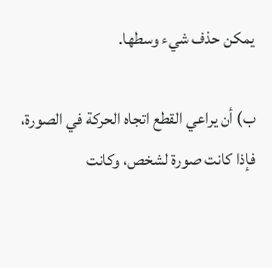يمكن حذف شيء وسطها.

ب) أن يراعي القطع اتجاه الحركة في الصورة، فإذا كانت صورة لشخص، وكانت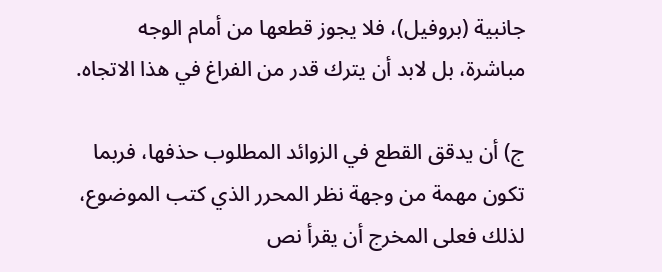جانبية (بروفيل)، فلا يجوز قطعها من أمام الوجه مباشرة، بل لابد أن يترك قدر من الفراغ في هذا الاتجاه.

ج) أن يدقق القطع في الزوائد المطلوب حذفها، فربما تكون مهمة من وجهة نظر المحرر الذي كتب الموضوع، لذلك فعلى المخرج أن يقرأ نص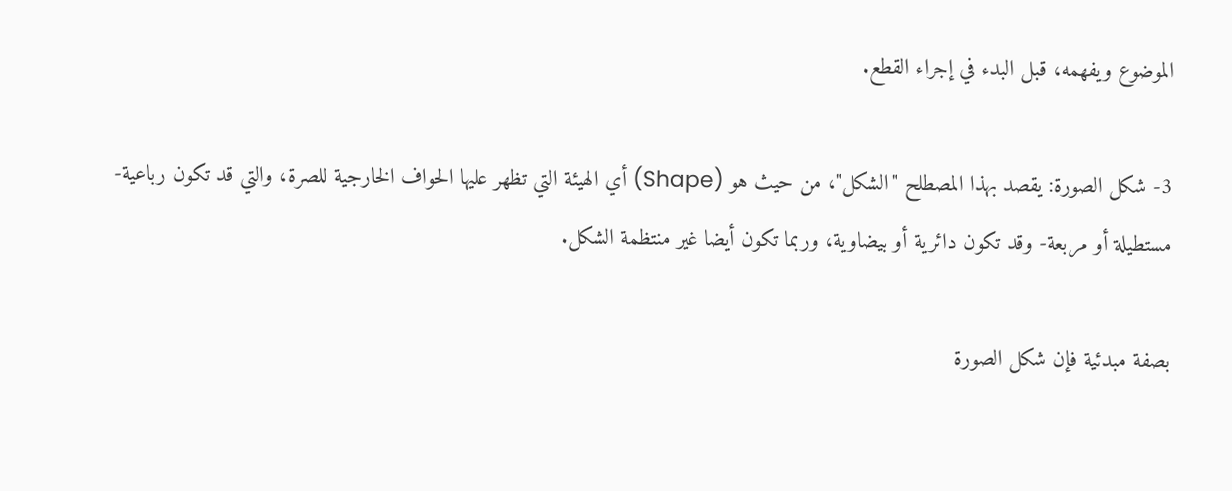الموضوع ويفهمه، قبل البدء في إجراء القطع.

3- شكل الصورة: يقصد بهذا المصطلح "الشكل"، من حيث هو (Shape) أي الهيئة التي تظهر عليها الحواف الخارجية للصرة، والتي قد تكون رباعية- مستطيلة أو مربعة- وقد تكون دائرية أو بيضاوية، وربما تكون أيضا غير منتظمة الشكل.

بصفة مبدئية فإن شكل الصورة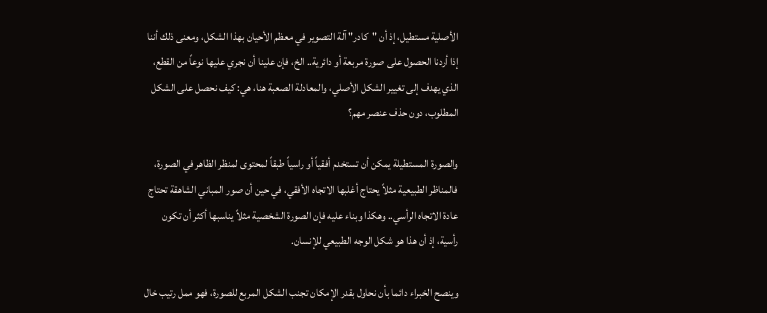الأصلية مستطيل، إذ أن "كادر" آلة التصوير في معظم الأحيان بهذا الشكل، ومعنى ذلك أننا إذا أردنا الحصول على صورة مربعة أو دائرية.. الخ، فإن علينا أن نجري عليها نوعاً من القطع، الذي يهدف إلى تغيير الشكل الأصلي، والمعادلة الصعبة هنا، هي: كيف نحصل على الشكل المطلوب، دون حذف عنصر مهم؟

والصورة المستطيلة يمكن أن تستخدم أفقياً أو راسياً طبقاً لمحتوى لمنظر الظاهر في الصورة، فالمناظر الطبيعية مثلاً يحتاج أغلبها الاتجاه الأفقي، في حين أن صور المباني الشاهقة تحتاج عادة الاتجاه الرأسي.. وهكذا وبناء عليه فإن الصورة الشخصية مثلاً يناسبها أكثر أن تكون رأسية، إذ أن هذا هو شكل الوجه الطبيعي للإنسان.

وينصح الخبراء دائما بأن نحاول بقدر الإمكان تجنب الشكل المربع للصورة، فهو ممل رتيب خال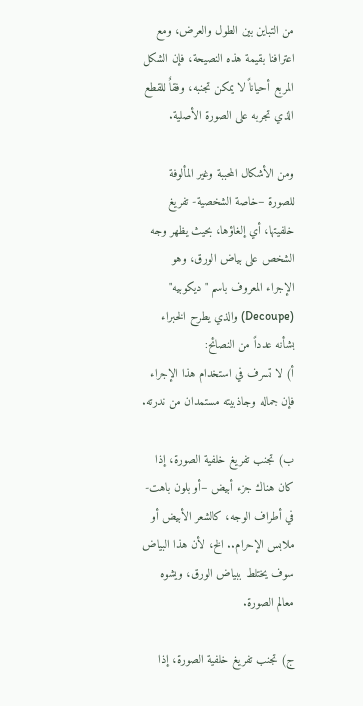من التباين بين الطول والعرض، ومع اعترافنا بقيمة هذه النصيحة، فإن الشكل المربع أحياناً لا يمكن تجنبه، وفقاٌ للقطع الذي تجربه على الصورة الأصلية.

ومن الأشكال المحببة وغير المألوفة للصورة –خاصة الشخصية- تفريغ خلفيتها، أي إلغاؤها، بحيث يظهر وجه الشخص على بياض الورق، وهو الإجراء المعروف باسم "ديكوبيه" (Decoupe) والذي يطرح الخبراء بشأنه عدداً من النصائح:
أ) لا تسرف في استخدام هذا الإجراء فإن جماله وجاذبيته مستمدان من ندرته.

ب) تجنب تفريغ خلفية الصورة، إذا كان هناك جزء أبيض –أو بلون باهت- في أطراف الوجه، كالشعر الأبيض أو ملابس الإحرام.. الخ، لأن هذا البياض سوف يختلط ببياض الورق، ويشوه معالم الصورة.

ج) تجنب تفريغ خلفية الصورة، إذا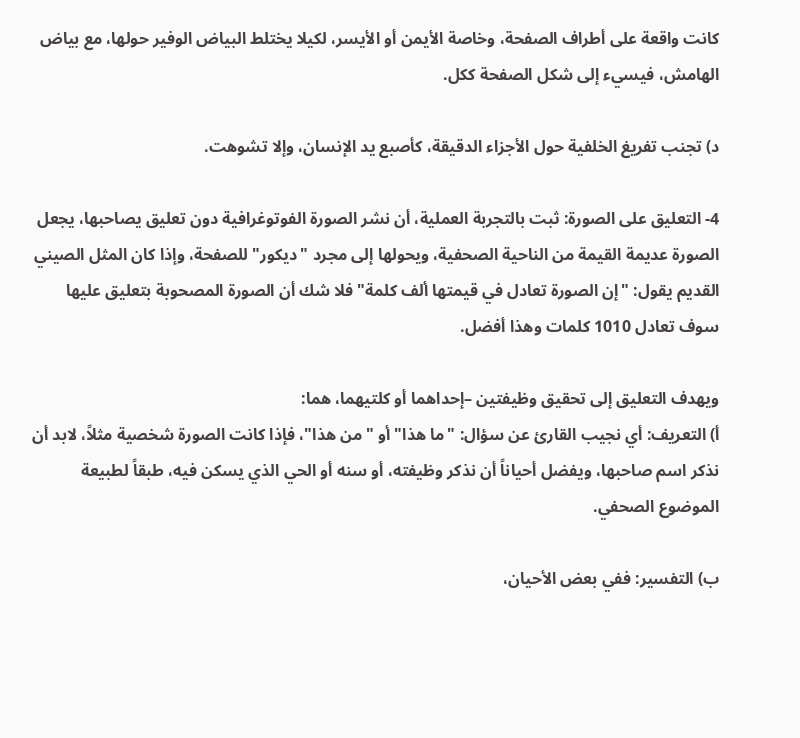كانت واقعة على أطراف الصفحة، وخاصة الأيمن أو الأيسر، لكيلا يختلط البياض الوفير حولها، مع بياض الهامش، فيسيء إلى شكل الصفحة ككل.

د) تجنب تفريغ الخلفية حول الأجزاء الدقيقة، كأصبع يد الإنسان، وإلا تشوهت.

4- التعليق على الصورة: ثبت بالتجربة العملية، أن نشر الصورة الفوتوغرافية دون تعليق يصاحبها، يجعل الصورة عديمة القيمة من الناحية الصحفية، ويحولها إلى مجرد "ديكور" للصفحة، وإذا كان المثل الصيني القديم يقول: "إن الصورة تعادل في قيمتها ألف كلمة" فلا شك أن الصورة المصحوبة بتعليق عليها سوف تعادل 1010 كلمات وهذا أفضل.

ويهدف التعليق إلى تحقيق وظيفتين –إحداهما أو كلتيهما، هما:
أ) التعريف: أي نجيب القارئ عن سؤال: "ما هذا" أو "من هذا"، فإذا كانت الصورة شخصية مثلاً، لابد أن نذكر اسم صاحبها، ويفضل أحياناً أن نذكر وظيفته، أو سنه أو الحي الذي يسكن فيه، طبقاً لطبيعة الموضوع الصحفي.

ب) التفسير: ففي بعض الأحيان،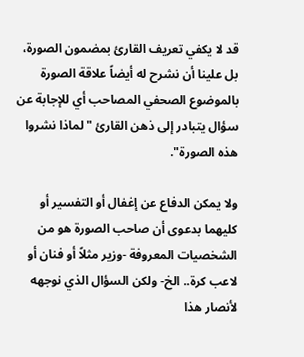قد لا يكفي تعريف القارئ بمضمون الصورة، بل علينا أن نشرح له أيضاً علاقة الصورة بالموضوع الصحفي المصاحب أي للإجابة عن سؤال يتبادر إلى ذهن القارئ "لماذا نشروا هذه الصورة".

ولا يمكن الدفاع عن إغفال أو التفسير أو كليهما بدعوى أن صاحب الصورة هو من الشخصيات المعروفة -وزير مثلاً أو فنان أو لاعب كرة.. الخ- ولكن السؤال الذي نوجهه لأنصار هذا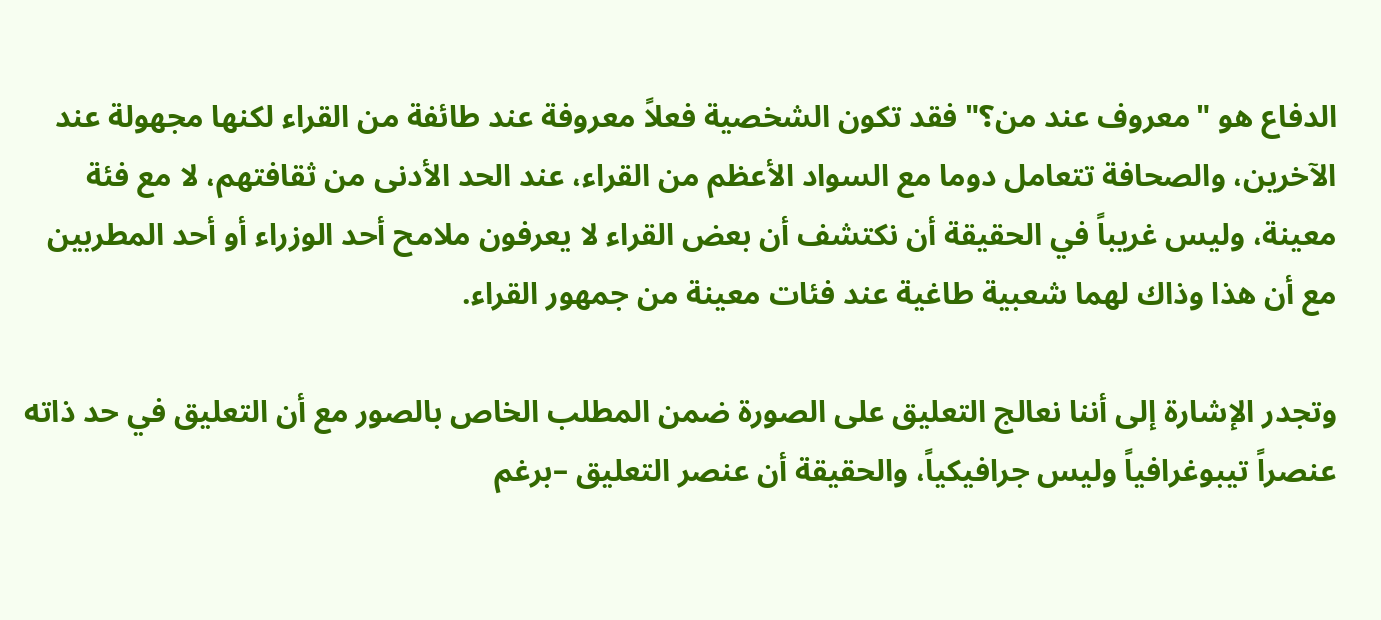الدفاع هو "معروف عند من؟" فقد تكون الشخصية فعلاً معروفة عند طائفة من القراء لكنها مجهولة عند الآخرين، والصحافة تتعامل دوما مع السواد الأعظم من القراء، عند الحد الأدنى من ثقافتهم، لا مع فئة معينة، وليس غريباً في الحقيقة أن نكتشف أن بعض القراء لا يعرفون ملامح أحد الوزراء أو أحد المطربين مع أن هذا وذاك لهما شعبية طاغية عند فئات معينة من جمهور القراء.

وتجدر الإشارة إلى أننا نعالج التعليق على الصورة ضمن المطلب الخاص بالصور مع أن التعليق في حد ذاته عنصراً تيبوغرافياً وليس جرافيكياً، والحقيقة أن عنصر التعليق –برغم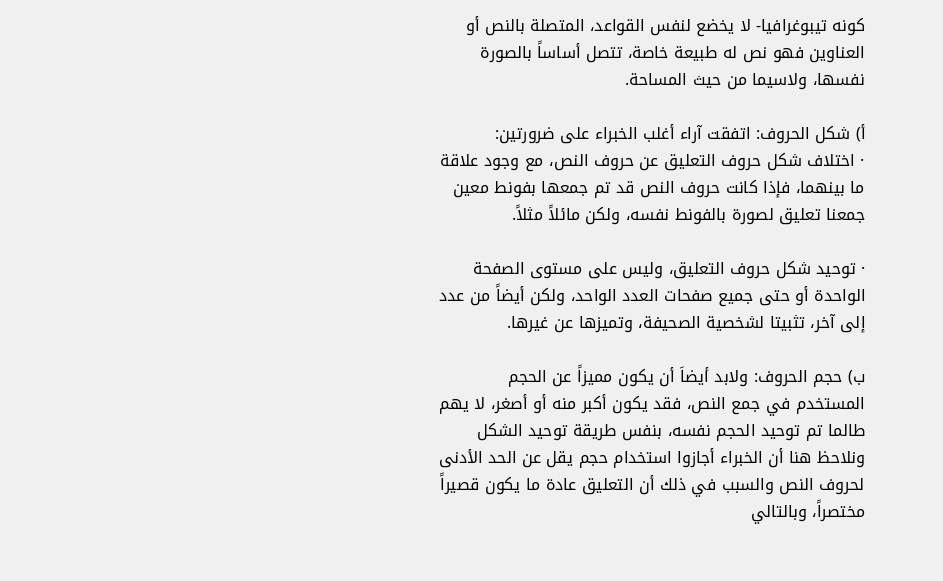كونه تيبوغرافيا- لا يخضع لنفس القواعد، المتصلة بالنص أو العناوين فهو نص له طبيعة خاصة، تتصل أساساً بالصورة نفسها، ولاسيما من حيث المساحة.

أ) شكل الحروف: اتفقت آراء أغلب الخبراء على ضرورتين:
· اختلاف شكل حروف التعليق عن حروف النص، مع وجود علاقة ما بينهما، فإذا كانت حروف النص قد تم جمعها بفونط معين جمعنا تعليق لصورة بالفونط نفسه، ولكن مائلاً مثلاً.

· توحيد شكل حروف التعليق، وليس على مستوى الصفحة الواحدة أو حتى جميع صفحات العدد الواحد، ولكن أيضاً من عدد إلى آخر، تثبيتا لشخصية الصحيفة، وتميزها عن غيرها.

ب) حجم الحروف: ولابد أيضاَ أن يكون مميزاً عن الحجم المستخدم في جمع النص، فقد يكون أكبر منه أو أصغر، لا يهم طالما تم توحيد الحجم نفسه، بنفس طريقة توحيد الشكل ونلاحظ هنا أن الخبراء أجازوا استخدام حجم يقل عن الحد الأدنى لحروف النص والسبب في ذلك أن التعليق عادة ما يكون قصيراً مختصراً، وبالتالي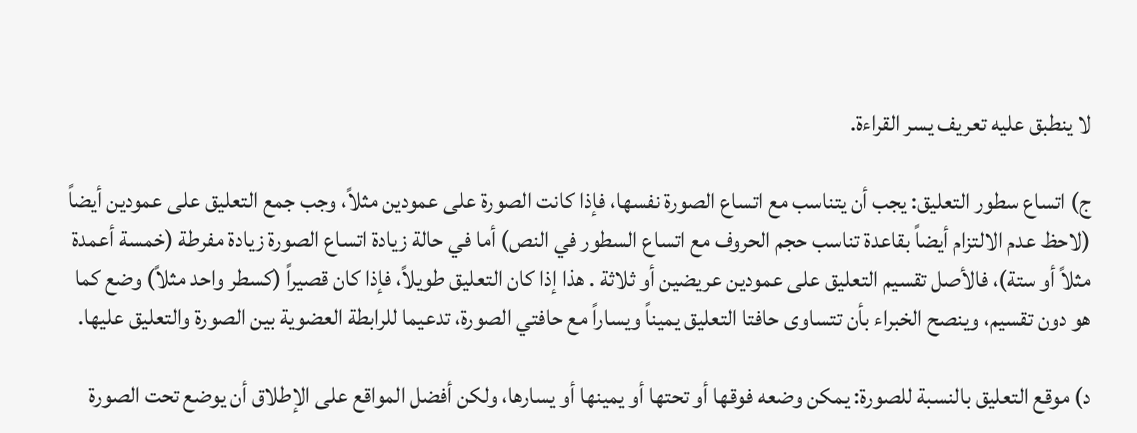لا ينطبق عليه تعريف يسر القراءة.

ج) اتساع سطور التعليق: يجب أن يتناسب مع اتساع الصورة نفسها، فإذا كانت الصورة على عمودين مثلاً، وجب جمع التعليق على عمودين أيضاً (لاحظ عدم الالتزام أيضاً بقاعدة تناسب حجم الحروف مع اتساع السطور في النص) أما في حالة زيادة اتساع الصورة زيادة مفرطة (خمسة أعمدة مثلاً أو ستة)، فالأصل تقسيم التعليق على عمودين عريضين أو ثلاثة . هذا إذا كان التعليق طويلاً، فإذا كان قصيراً (كسطر واحد مثلاً) وضع كما هو دون تقسيم، وينصح الخبراء بأن تتساوى حافتا التعليق يميناً ويساراً مع حافتي الصورة، تدعيما للرابطة العضوية بين الصورة والتعليق عليها.

د) موقع التعليق بالنسبة للصورة: يمكن وضعه فوقها أو تحتها أو يمينها أو يسارها، ولكن أفضل المواقع على الإطلاق أن يوضع تحت الصورة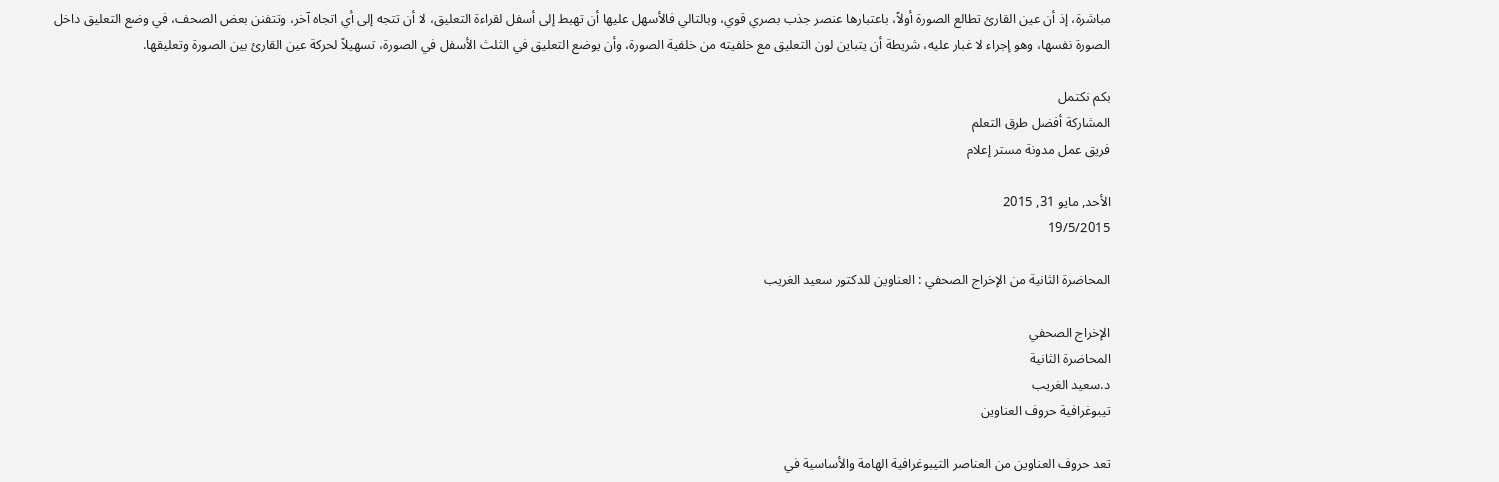مباشرة، إذ أن عين القارئ تطالع الصورة أولاً، باعتبارها عنصر جذب بصري قوي، وبالتالي فالأسهل عليها أن تهبط إلى أسفل لقراءة التعليق، لا أن تتجه إلى أي اتجاه آخر، وتتفنن بعض الصحف، في وضع التعليق داخل الصورة نفسها، وهو إجراء لا غبار عليه، شريطة أن يتباين لون التعليق مع خلفيته من خلفية الصورة، وأن يوضع التعليق في الثلث الأسفل في الصورة، تسهيلاً لحركة عين القارئ بين الصورة وتعليقها.

بكم نكتمل
المشاركة أفضل طرق التعلم
فريق عمل مدونة مستر إعلام

الأحد, مايو 31, 2015
19/5/2015

المحاضرة الثانية من الإخراج الصحفي : العناوين للدكتور سعيد الغريب

الإخراج الصحفي
المحاضرة الثانية
د.سعيد الغريب
تيبوغرافية حروف العناوين

تعد حروف العناوين من العناصر التيبوغرافية الهامة والأساسية في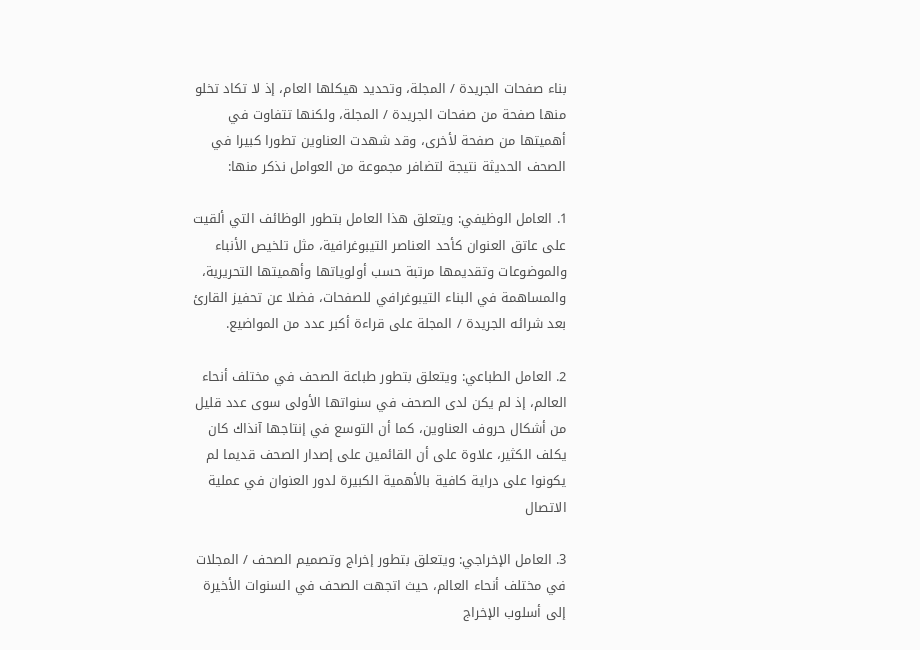بناء صفحات الجريدة / المجلة، وتحديد هيكلها العام، إذ لا تكاد تخلو منها صفحة من صفحات الجريدة / المجلة، ولكنها تتفاوت في أهميتها من صفحة لأخرى، وقد شهدت العناوين تطورا كبيرا في الصحف الحديثة نتيجة لتضافر مجموعة من العوامل نذكر منها:

1. العامل الوظيفي: ويتعلق هذا العامل بتطور الوظائف التي ألقيت على عاتق العنوان كأحد العناصر التيبوغرافية، مثل تلخيص الأنباء والموضوعات وتقديمها مرتبة حسب أولوياتها وأهميتها التحريرية، والمساهمة في البناء التيبوغرافي للصفحات، فضلا عن تحفيز القارئ بعد شرائه الجريدة / المجلة على قراءة أكبر عدد من المواضيع.

2. العامل الطباعي: ويتعلق بتطور طباعة الصحف في مختلف أنحاء العالم، إذ لم يكن لدى الصحف في سنواتها الأولى سوى عدد قليل من أشكال حروف العناوين، كما أن التوسع في إنتاجها آنذاك كان يكلف الكثير، علاوة على أن القائمين على إصدار الصحف قديما لم يكونوا على دراية كافية بالأهمية الكبيرة لدور العنوان في عملية الاتصال

3. العامل الإخراجي: ويتعلق بتطور إخراج وتصميم الصحف / المجلات في مختلف أنحاء العالم، حيث اتجهت الصحف في السنوات الأخيرة إلى أسلوب الإخراج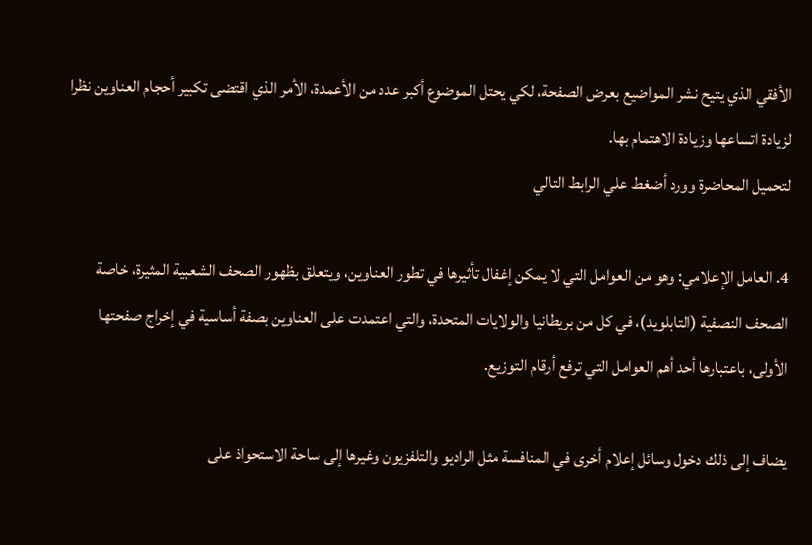الأفقي الذي يتيح نشر المواضيع بعرض الصفحة، لكي يحتل الموضوع أكبر عدد من الأعمدة، الأمر الذي اقتضى تكبير أحجام العناوين نظرا لزيادة اتساعها وزيادة الاهتمام بها.
لتحميل المحاضرة وورد أضغط علي الرابط التالي

4. العامل الإعلامي: وهو من العوامل التي لا يمكن إغفال تأثيرها في تطور العناوين، ويتعلق بظهور الصحف الشعبية المثيرة، خاصة الصحف النصفية (التابلويد)، في كل من بريطانيا والولايات المتحدة، والتي اعتمدت على العناوين بصفة أساسية في إخراج صفحتها الأولى، باعتبارها أحد أهم العوامل التي ترفع أرقام التوزيع.

يضاف إلى ذلك دخول وسائل إعلام أخرى في المنافسة مثل الراديو والتلفزيون وغيرها إلى ساحة الاستحواذ على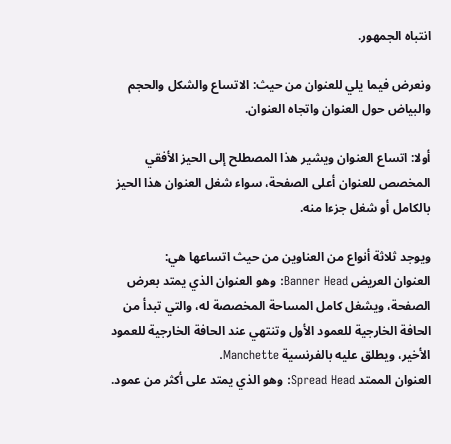انتباه الجمهور.

ونعرض فيما يلي للعنوان من حيث: الاتساع والشكل والحجم والبياض حول العنوان واتجاه العنوان.

أولا: اتساع العنوان ويشير هذا المصطلح إلى الحيز الأفقي المخصص للعنوان أعلى الصفحة، سواء شغل العنوان هذا الحيز بالكامل أو شغل جزءا منه.

ويوجد ثلاثة أنواع من العناوين من حيث اتساعها هي:
العنوان العريض Banner Head: وهو العنوان الذي يمتد بعرض الصفحة، ويشغل كامل المساحة المخصصة له، والتي تبدأ من الحافة الخارجية للعمود الأول وتنتهي عند الحافة الخارجية للعمود الأخير، ويطلق عليه بالفرنسية Manchette.
العنوان الممتد Spread Head: وهو الذي يمتد على أكثر من عمود.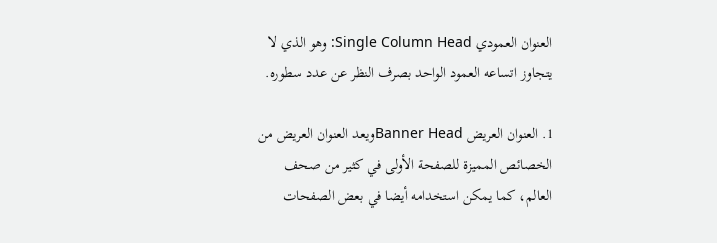العنوان العمودي Single Column Head: وهو الذي لا يتجاوز اتساعه العمود الواحد بصرف النظر عن عدد سطوره.

1. العنوان العريض Banner Headويعد العنوان العريض من الخصائص المميزة للصفحة الأولى في كثير من صحف العالم، كما يمكن استخدامه أيضا في بعض الصفحات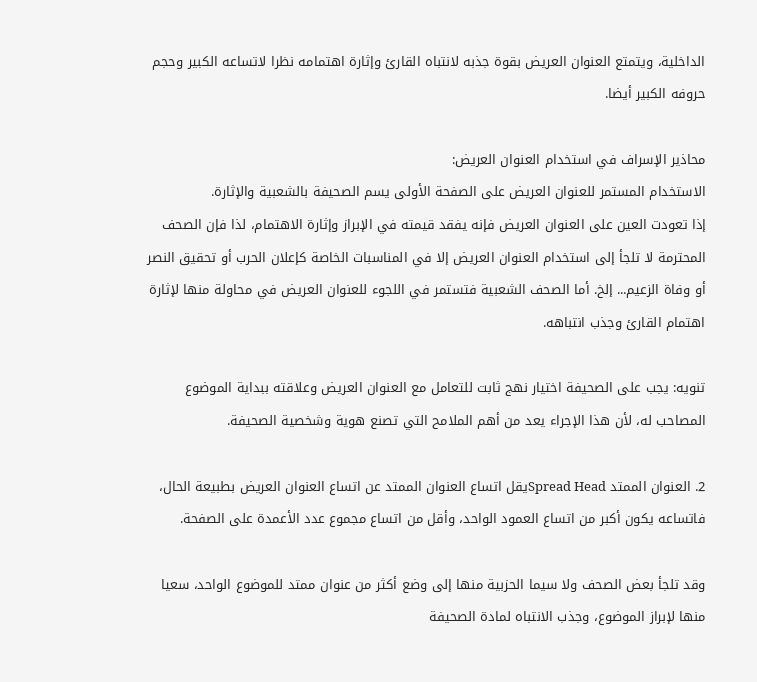الداخلية، ويتمتع العنوان العريض بقوة جذبه لانتباه القارئ وإثارة اهتمامه نظرا لاتساعه الكبير وحجم حروفه الكبير أيضا.

محاذير الإسراف في استخدام العنوان العريض:
الاستخدام المستمر للعنوان العريض على الصفحة الأولى يسم الصحيفة بالشعبية والإثارة.
إذا تعودت العين على العنوان العريض فإنه يفقد قيمته في الإبراز وإثارة الاهتمام، لذا فإن الصحف المحترمة لا تلجأ إلى استخدام العنوان العريض إلا في المناسبات الخاصة كإعلان الحرب أو تحقيق النصر أو وفاة الزعيم... إلخ. أما الصحف الشعبية فتستمر في اللجوء للعنوان العريض في محاولة منها لإثارة اهتمام القارئ وجذب انتباهه.

تنويه: يجب على الصحيفة اختيار نهج ثابت للتعامل مع العنوان العريض وعلاقته ببداية الموضوع المصاحب له، لأن هذا الإجراء يعد من أهم الملامح التي تصنع هوية وشخصية الصحيفة.

2. العنوان الممتد Spread Headيقل اتساع العنوان الممتد عن اتساع العنوان العريض بطبيعة الحال، فاتساعه يكون أكبر من اتساع العمود الواحد، وأقل من اتساع مجموع عدد الأعمدة على الصفحة.

وقد تلجأ بعض الصحف ولا سيما الحزبية منها إلى وضع أكثر من عنوان ممتد للموضوع الواحد، سعيا منها لإبراز الموضوع، وجذب الانتباه لمادة الصحيفة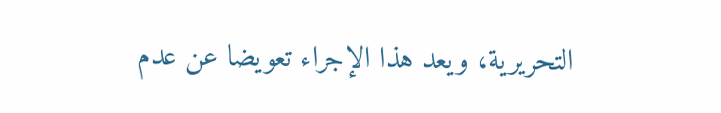التحريرية، ويعد هذا الإجراء تعويضا عن عدم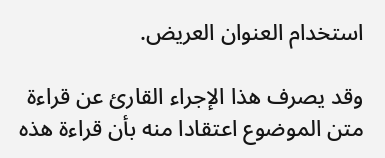استخدام العنوان العريض.

وقد يصرف هذا الإجراء القارئ عن قراءة متن الموضوع اعتقادا منه بأن قراءة هذه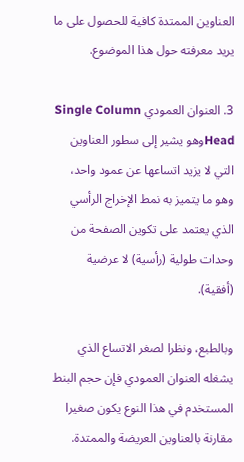العناوين الممتدة كافية للحصول على ما يريد معرفته حول هذا الموضوع.

3. العنوان العمودي Single Column Headوهو يشير إلى سطور العناوين التي لا يزيد اتساعها عن عمود واحد، وهو ما يتميز به نمط الإخراج الرأسي الذي يعتمد على تكوين الصفحة من وحدات طولية (رأسية) لا عرضية (أفقية).

وبالطبع، ونظرا لصغر الاتساع الذي يشغله العنوان العمودي فإن حجم البنط المستخدم في هذا النوع يكون صغيرا مقارنة بالعناوين العريضة والممتدة.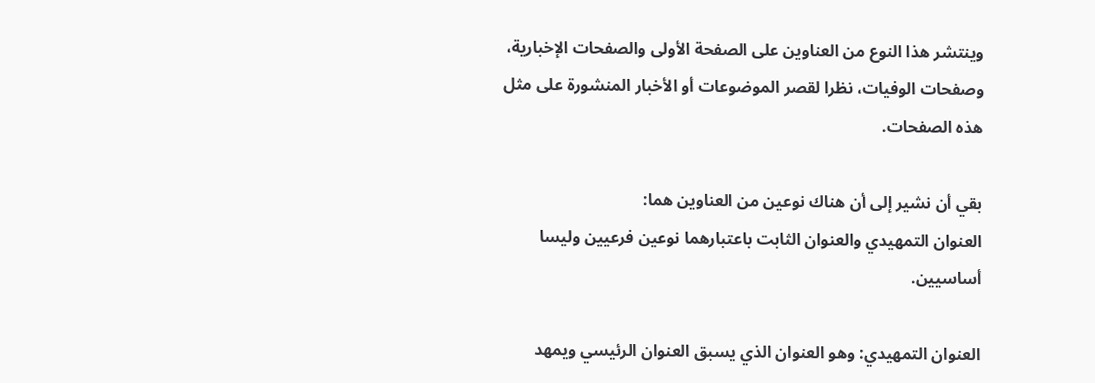وينتشر هذا النوع من العناوين على الصفحة الأولى والصفحات الإخبارية، وصفحات الوفيات، نظرا لقصر الموضوعات أو الأخبار المنشورة على مثل هذه الصفحات.

بقي أن نشير إلى أن هناك نوعين من العناوين هما:
العنوان التمهيدي والعنوان الثابت باعتبارهما نوعين فرعيين وليسا أساسيين.

العنوان التمهيدي: وهو العنوان الذي يسبق العنوان الرئيسي ويمهد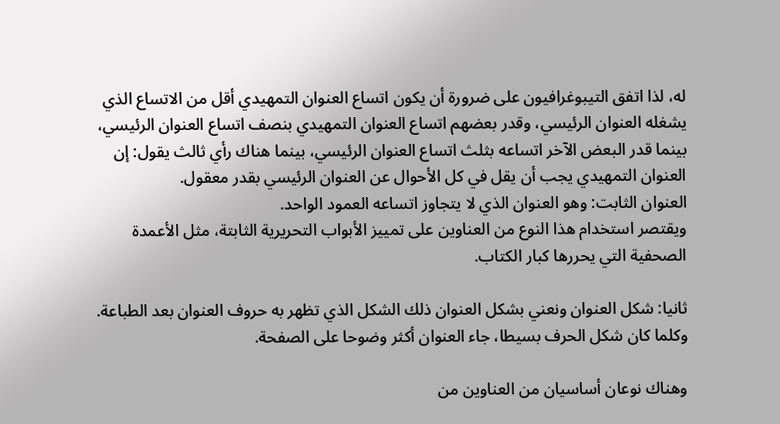له، لذا اتفق التيبوغرافيون على ضرورة أن يكون اتساع العنوان التمهيدي أقل من الاتساع الذي يشغله العنوان الرئيسي، وقدر بعضهم اتساع العنوان التمهيدي بنصف اتساع العنوان الرئيسي، بينما قدر البعض الآخر اتساعه بثلث اتساع العنوان الرئيسي، بينما هناك رأي ثالث يقول: إن العنوان التمهيدي يجب أن يقل في كل الأحوال عن العنوان الرئيسي بقدر معقول.
العنوان الثابت: وهو العنوان الذي لا يتجاوز اتساعه العمود الواحد.
ويقتصر استخدام هذا النوع من العناوين على تمييز الأبواب التحريرية الثابتة، مثل الأعمدة الصحفية التي يحررها كبار الكتاب.

ثانيا: شكل العنوان ونعني بشكل العنوان ذلك الشكل الذي تظهر به حروف العنوان بعد الطباعة. وكلما كان شكل الحرف بسيطا، جاء العنوان أكثر وضوحا على الصفحة.

وهناك نوعان أساسيان من العناوين من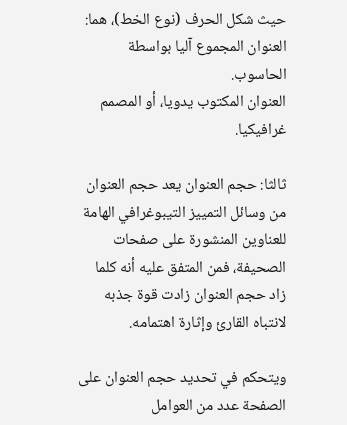حيث شكل الحرف (نوع الخط)، هما:
العنوان المجموع آليا بواسطة الحاسوب.
العنوان المكتوب يدويا، أو المصمم غرافيكيا.

ثالثا: حجم العنوان يعد حجم العنوان من وسائل التمييز التيبوغرافي الهامة للعناوين المنشورة على صفحات الصحيفة، فمن المتفق عليه أنه كلما زاد حجم العنوان زادت قوة جذبه لانتباه القارئ وإثارة اهتمامه.

ويتحكم في تحديد حجم العنوان على الصفحة عدد من العوامل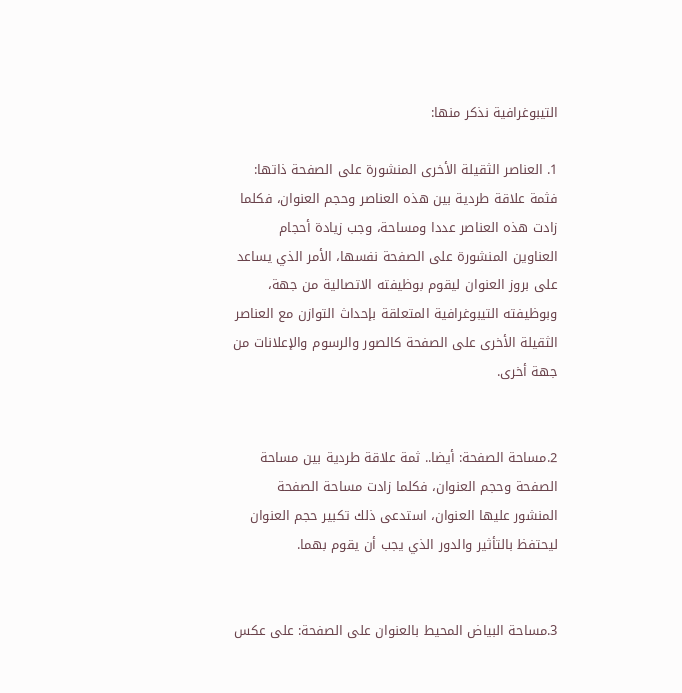التيبوغرافية نذكر منها:

1. العناصر الثقيلة الأخرى المنشورة على الصفحة ذاتها: فثمة علاقة طردية بين هذه العناصر وحجم العنوان، فكلما زادت هذه العناصر عددا ومساحة، وجب زيادة أحجام العناوين المنشورة على الصفحة نفسها، الأمر الذي يساعد على بروز العنوان ليقوم بوظيفته الاتصالية من جهة، وبوظيفته التيبوغرافية المتعلقة بإحداث التوازن مع العناصر الثقيلة الأخرى على الصفحة كالصور والرسوم والإعلانات من جهة أخرى.


2.مساحة الصفحة: أيضا.. ثمة علاقة طردية بين مساحة الصفحة وحجم العنوان، فكلما زادت مساحة الصفحة المنشور عليها العنوان، استدعى ذلك تكبير حجم العنوان ليحتفظ بالتأثير والدور الذي يجب أن يقوم بهما.


3.مساحة البياض المحيط بالعنوان على الصفحة: على عكس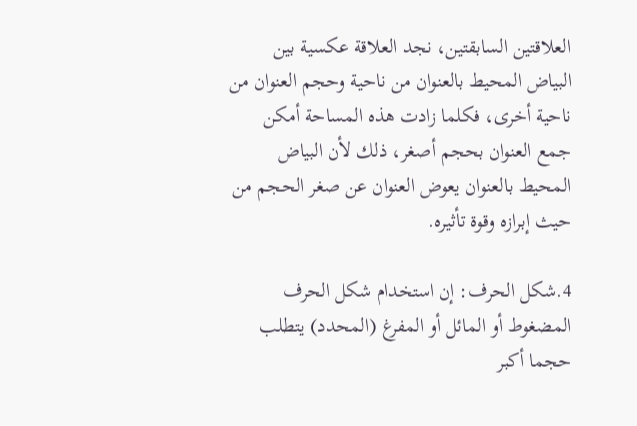العلاقتين السابقتين، نجد العلاقة عكسية بين البياض المحيط بالعنوان من ناحية وحجم العنوان من ناحية أخرى، فكلما زادت هذه المساحة أمكن جمع العنوان بحجم أصغر، ذلك لأن البياض المحيط بالعنوان يعوض العنوان عن صغر الحجم من حيث إبرازه وقوة تأثيره.

4.شكل الحرف: إن استخدام شكل الحرف المضغوط أو المائل أو المفرغ (المحدد) يتطلب حجما أكبر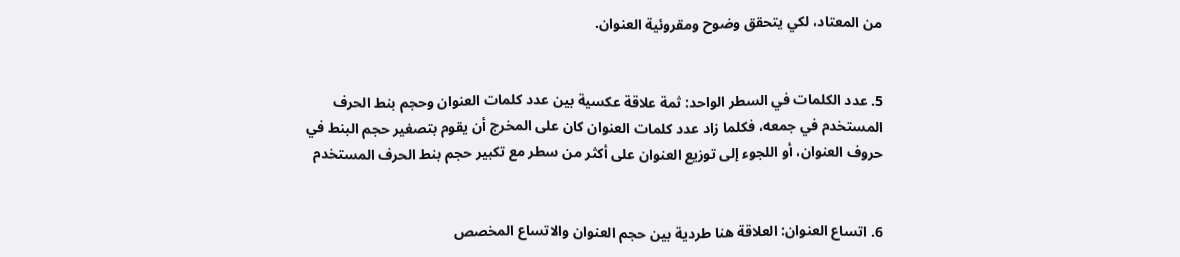من المعتاد، لكي يتحقق وضوح ومقروئية العنوان.


5. عدد الكلمات في السطر الواحد: ثمة علاقة عكسية بين عدد كلمات العنوان وحجم بنط الحرف المستخدم في جمعه، فكلما زاد عدد كلمات العنوان كان على المخرج أن يقوم بتصغير حجم البنط في حروف العنوان، أو اللجوء إلى توزيع العنوان على أكثر من سطر مع تكبير حجم بنط الحرف المستخدم


6. اتساع العنوان: العلاقة هنا طردية بين حجم العنوان والاتساع المخصص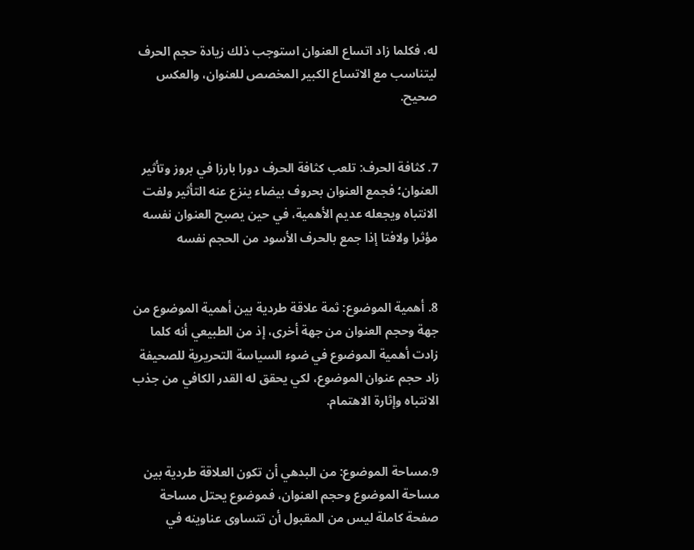له، فكلما زاد اتساع العنوان استوجب ذلك زيادة حجم الحرف ليتناسب مع الاتساع الكبير المخصص للعنوان، والعكس صحيح.


7. كثافة الحرف: تلعب كثافة الحرف دورا بارزا في بروز وتأثير العنوان؛ فجمع العنوان بحروف بيضاء ينزع عنه التأثير ولفت الانتباه ويجعله عديم الأهمية، في حين يصبح العنوان نفسه مؤثرا ولافتا إذا جمع بالحرف الأسود من الحجم نفسه


8. أهمية الموضوع: ثمة علاقة طردية بين أهمية الموضوع من جهة وحجم العنوان من جهة أخرى، إذ من الطبيعي أنه كلما زادت أهمية الموضوع في ضوء السياسة التحريرية للصحيفة زاد حجم عنوان الموضوع، لكي يحقق له القدر الكافي من جذب الانتباه وإثارة الاهتمام.


9.مساحة الموضوع: من البدهي أن تكون العلاقة طردية بين مساحة الموضوع وحجم العنوان، فموضوع يحتل مساحة صفحة كاملة ليس من المقبول أن تتساوى عناوينه في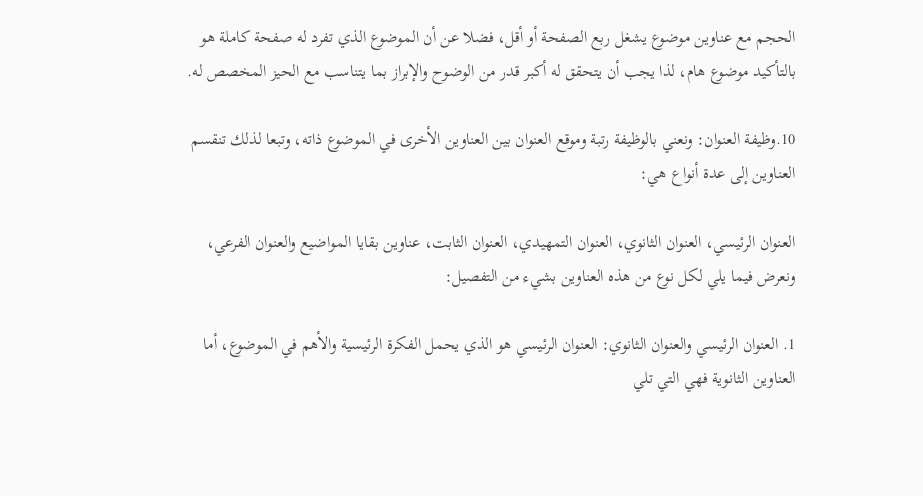الحجم مع عناوين موضوع يشغل ربع الصفحة أو أقل، فضلا عن أن الموضوع الذي تفرد له صفحة كاملة هو بالتأكيد موضوع هام، لذا يجب أن يتحقق له أكبر قدر من الوضوح والإبراز بما يتناسب مع الحيز المخصص له.

10.وظيفة العنوان: ونعني بالوظيفة رتبة وموقع العنوان بين العناوين الأخرى في الموضوع ذاته، وتبعا لذلك تنقسم العناوين إلى عدة أنواع هي:

العنوان الرئيسي، العنوان الثانوي، العنوان التمهيدي، العنوان الثابت، عناوين بقايا المواضيع والعنوان الفرعي، ونعرض فيما يلي لكل نوع من هذه العناوين بشيء من التفصيل:

1. العنوان الرئيسي والعنوان الثانوي: العنوان الرئيسي هو الذي يحمل الفكرة الرئيسية والأهم في الموضوع، أما العناوين الثانوية فهي التي تلي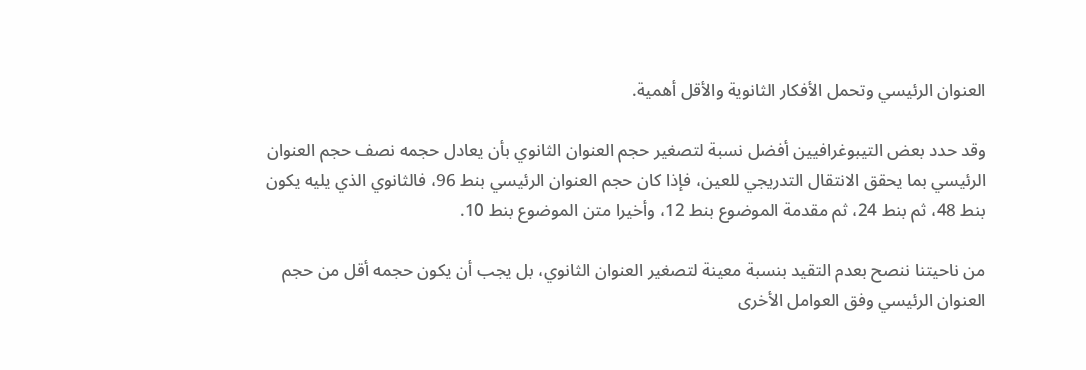العنوان الرئيسي وتحمل الأفكار الثانوية والأقل أهمية.

وقد حدد بعض التيبوغرافيين أفضل نسبة لتصغير حجم العنوان الثانوي بأن يعادل حجمه نصف حجم العنوان الرئيسي بما يحقق الانتقال التدريجي للعين، فإذا كان حجم العنوان الرئيسي بنط 96، فالثانوي الذي يليه يكون بنط 48، ثم بنط 24، ثم مقدمة الموضوع بنط 12، وأخيرا متن الموضوع بنط 10.

من ناحيتنا ننصح بعدم التقيد بنسبة معينة لتصغير العنوان الثانوي، بل يجب أن يكون حجمه أقل من حجم العنوان الرئيسي وفق العوامل الأخرى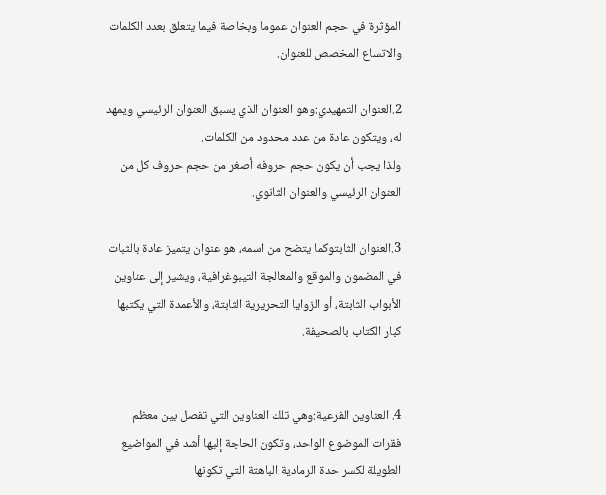المؤثرة في حجم العنوان عموما وبخاصة فيما يتعلق بعدد الكلمات والاتساع المخصص للعنوان.

2.العنوان التمهيدي:وهو العنوان الذي يسبق العنوان الرئيسي ويمهد له، ويتكون عادة من عدد محدود من الكلمات.
ولذا يجب أن يكون حجم حروفه أصغر من حجم حروف كل من العنوان الرئيسي والعنوان الثانوي.

3.العنوان الثابتوكما يتضح من اسمه، هو عنوان يتميز عادة بالثبات في المضمون والموقع والمعالجة التيبوغرافية، ويشير إلى عناوين الأبواب الثابتة، أو الزوايا التحريرية الثابتة، والأعمدة التي يكتبها كبار الكتاب بالصحيفة.


4. العناوين الفرعية:وهي تلك العناوين التي تفصل بين معظم فقرات الموضوع الواحد، وتكون الحاجة إليها أشد في المواضيع الطويلة لكسر حدة الرمادية الباهتة التي تكونها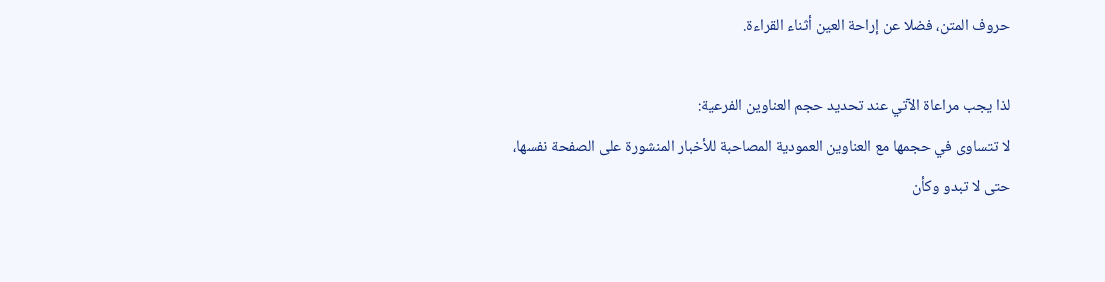حروف المتن، فضلا عن إراحة العين أثناء القراءة.

لذا يجب مراعاة الآتي عند تحديد حجم العناوين الفرعية:
لا تتساوى في حجمها مع العناوين العمودية المصاحبة للأخبار المنشورة على الصفحة نفسها، حتى لا تبدو وكأن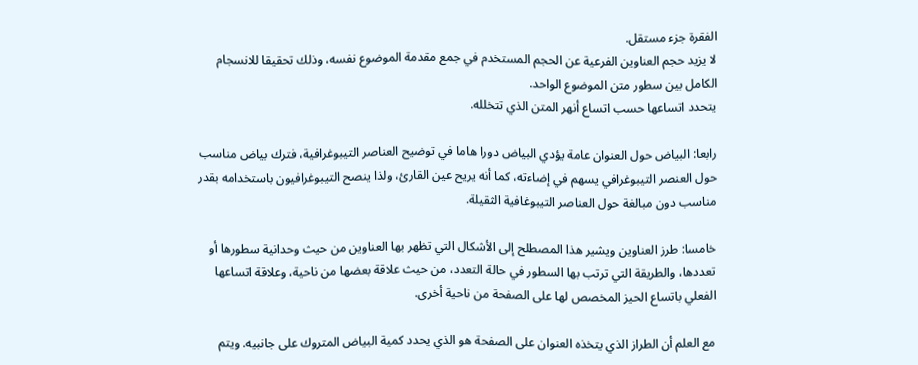الفقرة جزء مستقل.
لا يزيد حجم العناوين الفرعية عن الحجم المستخدم في جمع مقدمة الموضوع نفسه، وذلك تحقيقا للانسجام الكامل بين سطور متن الموضوع الواحد.
يتحدد اتساعها حسب اتساع أنهر المتن الذي تتخلله.

رابعا: البياض حول العنوان عامة يؤدي البياض دورا هاما في توضيح العناصر التيبوغرافية، فترك بياض مناسب حول العنصر التيبوغرافي يسهم في إضاءته، كما أنه يريح عين القارئ، ولذا ينصح التيبوغرافيون باستخدامه بقدر مناسب دون مبالغة حول العناصر التيبوغافية الثقيلة.

خامسا: طرز العناوين ويشير هذا المصطلح إلى الأشكال التي تظهر بها العناوين من حيث وحدانية سطورها أو تعددها، والطريقة التي ترتب بها السطور في حالة التعدد، من حيث علاقة بعضها من ناحية، وعلاقة اتساعها الفعلي باتساع الحيز المخصص لها على الصفحة من ناحية أخرى.

مع العلم أن الطراز الذي يتخذه العنوان على الصفحة هو الذي يحدد كمية البياض المتروك على جانبيه. ويتم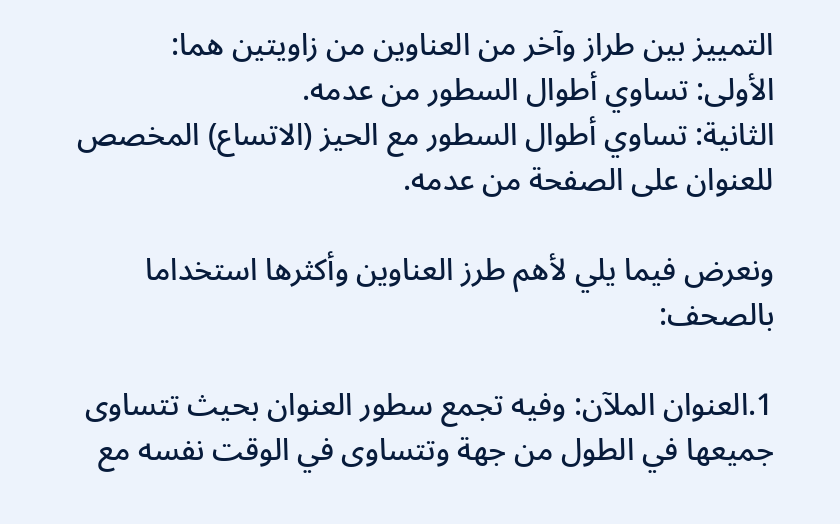التمييز بين طراز وآخر من العناوين من زاويتين هما:
الأولى: تساوي أطوال السطور من عدمه.
الثانية: تساوي أطوال السطور مع الحيز (الاتساع) المخصص للعنوان على الصفحة من عدمه.

ونعرض فيما يلي لأهم طرز العناوين وأكثرها استخداما بالصحف:

1.العنوان الملآن: وفيه تجمع سطور العنوان بحيث تتساوى جميعها في الطول من جهة وتتساوى في الوقت نفسه مع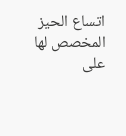اتساع الحيز المخصص لها على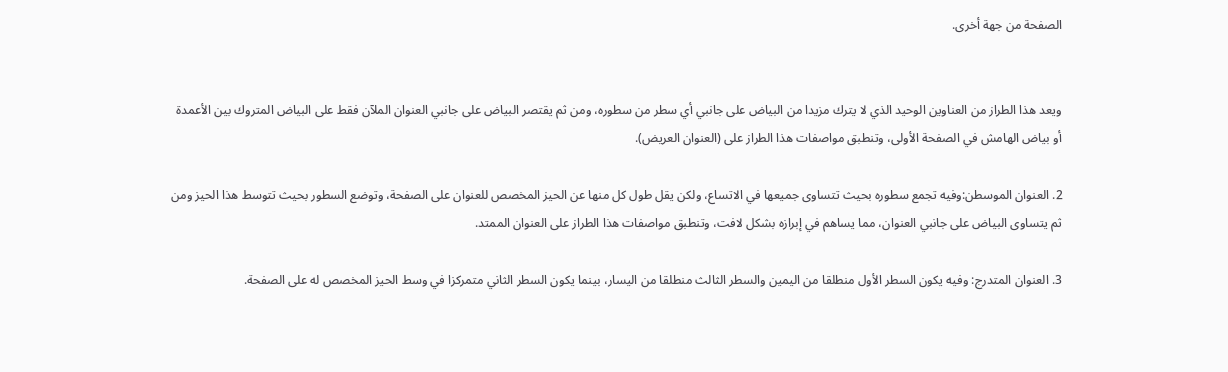الصفحة من جهة أخرى.


ويعد هذا الطراز من العناوين الوحيد الذي لا يترك مزيدا من البياض على جانبي أي سطر من سطوره، ومن ثم يقتصر البياض على جانبي العنوان الملآن فقط على البياض المتروك بين الأعمدة أو بياض الهامش في الصفحة الأولى، وتنطبق مواصفات هذا الطراز على (العنوان العريض).

2. العنوان الموسطن:وفيه تجمع سطوره بحيث تتساوى جميعها في الاتساع، ولكن يقل طول كل منها عن الحيز المخصص للعنوان على الصفحة، وتوضع السطور بحيث تتوسط هذا الحيز ومن ثم يتساوى البياض على جانبي العنوان، مما يساهم في إبرازه بشكل لافت، وتنطبق مواصفات هذا الطراز على العنوان الممتد.

3. العنوان المتدرج: وفيه يكون السطر الأول منطلقا من اليمين والسطر الثالث منطلقا من اليسار، بينما يكون السطر الثاني متمركزا في وسط الحيز المخصص له على الصفحة.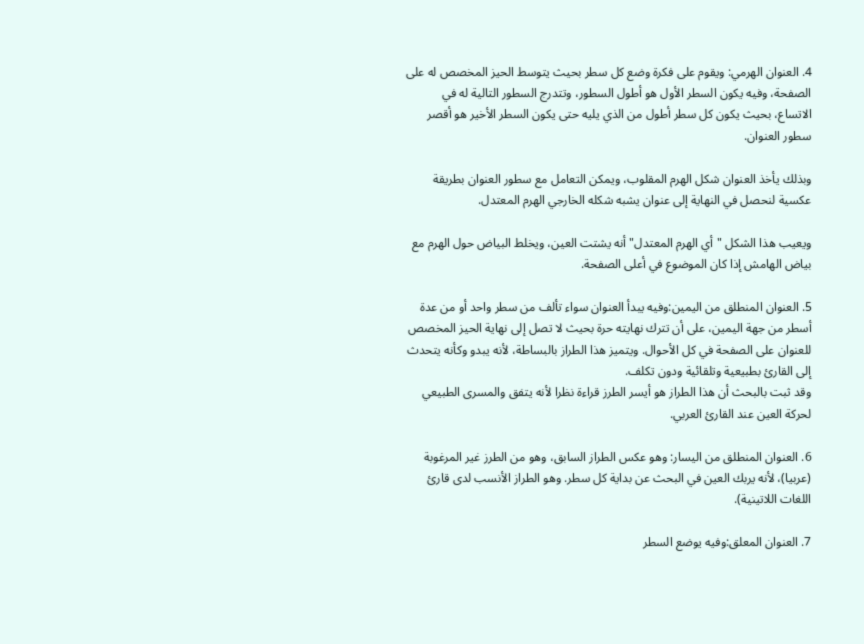4. العنوان الهرمي: ويقوم على فكرة وضع كل سطر بحيث يتوسط الحيز المخصص له على الصفحة، وفيه يكون السطر الأول هو أطول السطور، وتتدرج السطور التالية له في الاتساع، بحيث يكون كل سطر أطول من الذي يليه حتى يكون السطر الأخير هو أقصر سطور العنوان.

وبذلك يأخذ العنوان شكل الهرم المقلوب، ويمكن التعامل مع سطور العنوان بطريقة عكسية لنحصل في النهاية إلى عنوان يشبه شكله الخارجي الهرم المعتدل.

ويعيب هذا الشكل "أي الهرم المعتدل" أنه يشتت العين، ويخلط البياض حول الهرم مع بياض الهامش إذا كان الموضوع في أعلى الصفحة.

5. العنوان المنطلق من اليمين:وفيه يبدأ العنوان سواء تألف من سطر واحد أو من عدة أسطر من جهة اليمين، على أن تترك نهايته حرة بحيث لا تصل إلى نهاية الحيز المخصص للعنوان على الصفحة في كل الأحوال. ويتميز هذا الطراز بالبساطة، لأنه يبدو وكأنه يتحدث إلى القارئ بطبيعية وتلقائية ودون تكلف.
وقد ثبت بالبحث أن هذا الطراز هو أيسر الطرز قراءة نظرا لأنه يتفق والمسرى الطبيعي لحركة العين عند القارئ العربي.

6. العنوان المنطلق من اليسار: وهو عكس الطراز السابق، وهو من الطرز غير المرغوبة (عربيا)، لأنه يربك العين في البحث عن بداية كل سطر. وهو الطراز الأنسب لدى قارئ اللغات اللاتينية).

7. العنوان المعلق:وفيه يوضع السطر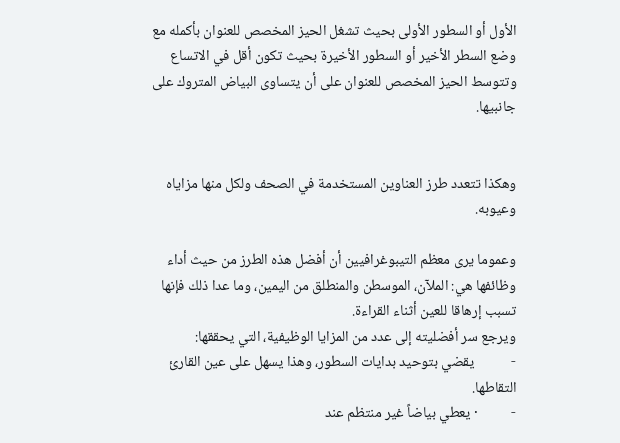الأول أو السطور الأولى بحيث تشغل الحيز المخصص للعنوان بأكمله مع وضع السطر الأخير أو السطور الأخيرة بحيث تكون أقل في الاتساع وتتوسط الحيز المخصص للعنوان على أن يتساوى البياض المتروك على جانبيها.


وهكذا تتعدد طرز العناوين المستخدمة في الصحف ولكل منها مزاياه وعيوبه.

وعموما يرى معظم التيبوغرافيين أن أفضل هذه الطرز من حيث أداء وظائفها هي: الملآن، الموسطن والمنطلق من اليمين، وما عدا ذلك فإنها تسبب إرهاقا للعين أثناء القراءة.
ويرجع سر أفضليته إلى عدد من المزايا الوظيفية، التي يحققها:
-           يقضي بتوحيد بدايات السطور، وهذا يسهل على عين القارئ التقاطها.
-          · يعطي بياضاً غير منتظم عند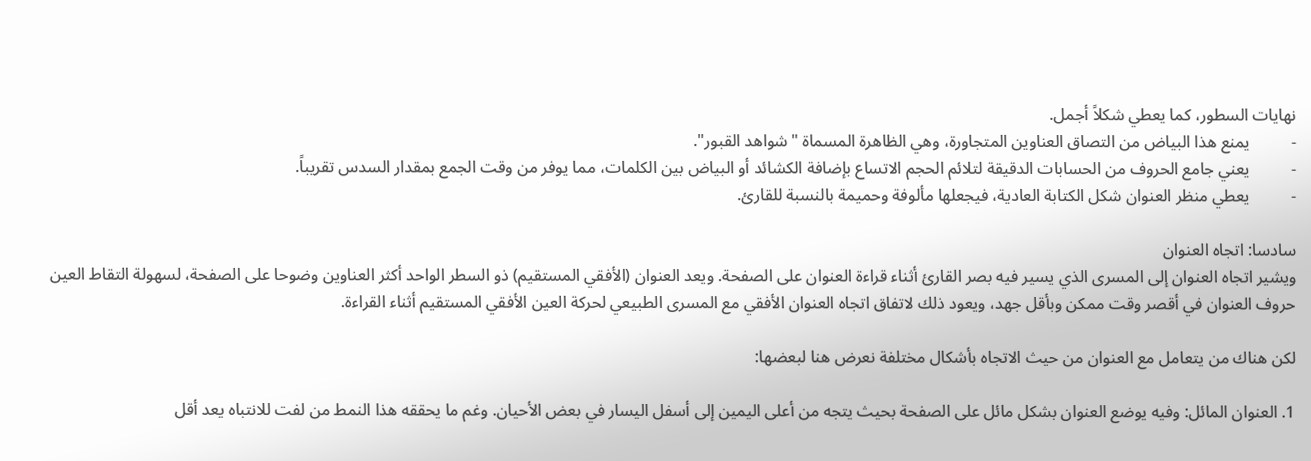نهايات السطور، كما يعطي شكلاً أجمل.
-          يمنع هذا البياض من التصاق العناوين المتجاورة، وهي الظاهرة المسماة "شواهد القبور".
-          يعني جامع الحروف من الحسابات الدقيقة لتلائم الحجم الاتساع بإضافة الكشائد أو البياض بين الكلمات، مما يوفر من وقت الجمع بمقدار السدس تقريباً.
-          يعطي منظر العنوان شكل الكتابة العادية، فيجعلها مألوفة وحميمة بالنسبة للقارئ.

سادسا: اتجاه العنوان
ويشير اتجاه العنوان إلى المسرى الذي يسير فيه بصر القارئ أثناء قراءة العنوان على الصفحة. ويعد العنوان (الأفقي المستقيم) ذو السطر الواحد أكثر العناوين وضوحا على الصفحة، لسهولة التقاط العين حروف العنوان في أقصر وقت ممكن وبأقل جهد، ويعود ذلك لاتفاق اتجاه العنوان الأفقي مع المسرى الطبيعي لحركة العين الأفقي المستقيم أثناء القراءة.

لكن هناك من يتعامل مع العنوان من حيث الاتجاه بأشكال مختلفة نعرض هنا لبعضها:

1. العنوان المائل: وفيه يوضع العنوان بشكل مائل على الصفحة بحيث يتجه من أعلى اليمين إلى أسفل اليسار في بعض الأحيان. وغم ما يحققه هذا النمط من لفت للانتباه يعد أقل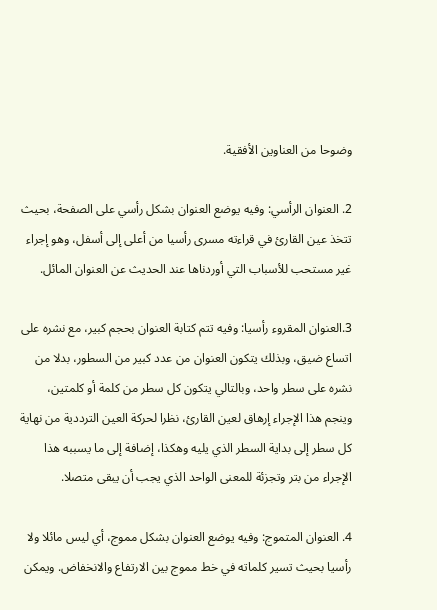وضوحا من العناوين الأفقية.

2. العنوان الرأسي: وفيه يوضع العنوان بشكل رأسي على الصفحة، بحيث تتخذ عين القارئ في قراءته مسرى رأسيا من أعلى إلى أسفل، وهو إجراء غير مستحب للأسباب التي أوردناها عند الحديث عن العنوان المائل.

3.العنوان المقروء رأسيا: وفيه تتم كتابة العنوان بحجم كبير، مع نشره على اتساع ضيق، وبذلك يتكون العنوان من عدد كبير من السطور، بدلا من نشره على سطر واحد، وبالتالي يتكون كل سطر من كلمة أو كلمتين، وينجم هذا الإجراء إرهاق لعين القارئ، نظرا لحركة العين الترددية من نهاية كل سطر إلى بداية السطر الذي يليه وهكذا، إضافة إلى ما يسببه هذا الإجراء من بتر وتجزئة للمعنى الواحد الذي يجب أن يبقى متصلا.

4. العنوان المتموج: وفيه يوضع العنوان بشكل مموج، أي ليس مائلا ولا رأسيا بحيث تسير كلماته في خط مموج بين الارتفاع والانخفاض. ويمكن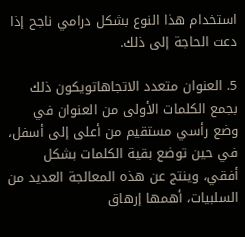استخدام هذا النوع بشكل درامي ناجح إذا دعت الحاجة إلى ذلك.

5. العنوان متعدد الاتجاهاتويكون ذلك بجمع الكلمات الأولى من العنوان في وضع رأسي مستقيم من أعلى إلى أسفل، في حين توضع بقية الكلمات بشكل أفقي، وينتج عن هذه المعالجة العديد من السلبيات، أهمها إرهاق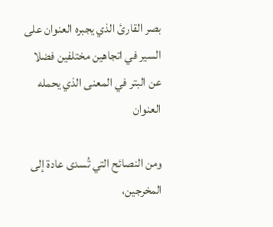بصر القارئ الذي يجبره العنوان على السير في اتجاهين مختلفين فضلا عن البتر في المعنى الذي يحمله العنوان

ومن النصائح التي تُسدى عادة إلى المخرجين،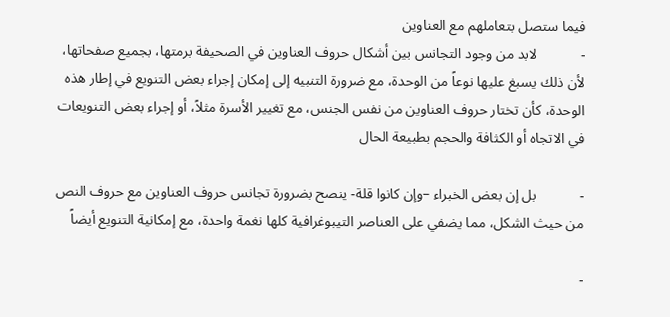فيما ستصل بتعاملهم مع العناوين
-            لابد من وجود التجانس بين أشكال حروف العناوين في الصحيفة برمتها، بجميع صفحاتها، لأن ذلك يسبغ عليها نوعاً من الوحدة، مع ضرورة التنبيه إلى إمكان إجراء بعض التنويع في إطار هذه الوحدة، كأن تختار حروف العناوين من نفس الجنس، مع تغيير الأسرة مثلاً، أو إجراء بعض التنويعات في الاتجاه أو الكثافة والحجم بطبيعة الحال

-            بل إن بعض الخبراء –وإن كانوا قلة- ينصح بضرورة تجانس حروف العناوين مع حروف النص من حيث الشكل، مما يضفي على العناصر التيبوغرافية كلها نغمة واحدة، مع إمكانية التنويع أيضاً

-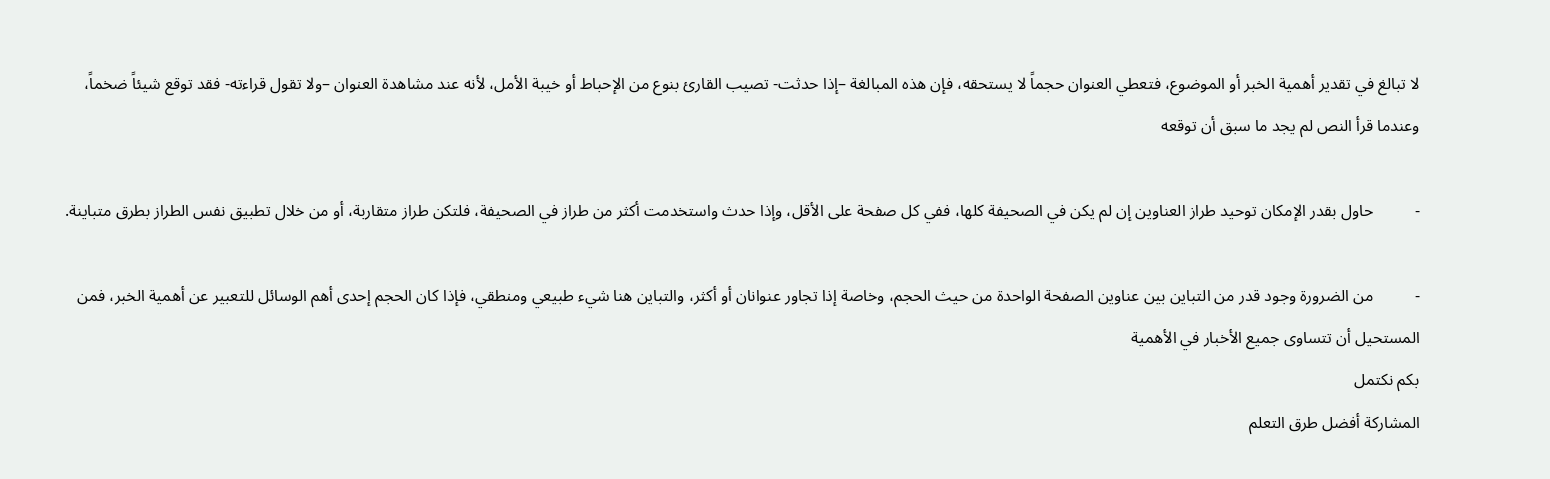لا تبالغ في تقدير أهمية الخبر أو الموضوع، فتعطي العنوان حجماً لا يستحقه، فإن هذه المبالغة –إذا حدثت- تصيب القارئ بنوع من الإحباط أو خيبة الأمل، لأنه عند مشاهدة العنوان –ولا تقول قراءته- فقد توقع شيئاً ضخماً، وعندما قرأ النص لم يجد ما سبق أن توقعه

-          حاول بقدر الإمكان توحيد طراز العناوين إن لم يكن في الصحيفة كلها، ففي كل صفحة على الأقل، وإذا حدث واستخدمت أكثر من طراز في الصحيفة، فلتكن طراز متقاربة، أو من خلال تطبيق نفس الطراز بطرق متباينة.

-          من الضرورة وجود قدر من التباين بين عناوين الصفحة الواحدة من حيث الحجم، وخاصة إذا تجاور عنوانان أو أكثر، والتباين هنا شيء طبيعي ومنطقي، فإذا كان الحجم إحدى أهم الوسائل للتعبير عن أهمية الخبر، فمن المستحيل أن تتساوى جميع الأخبار في الأهمية
بكم نكتمل
المشاركة أفضل طرق التعلم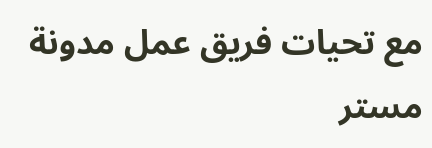مع تحيات فريق عمل مدونة مستر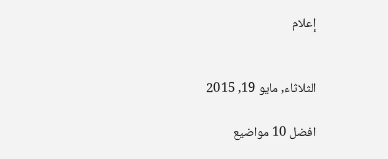إعلام


الثلاثاء, مايو 19, 2015

افضل 10 مواضيع